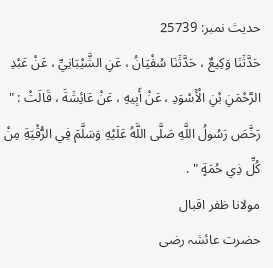حدیث نمبر: 25739
حَدَّثَنَا وَكِيعٌ ، حَدَّثَنَا سُفْيَانُ ، عَنِ الشَّيْبَانِيِّ ، عَنْ عَبْدِ الرَّحْمَنِ بْنِ الْأَسْوَدِ ، عَنْ أَبِيهِ ، عَنْ عَائِشَةَ ، قَالَتْ : " رَخَّصَ رَسُولُ اللَّهِ صَلَّى اللَّهُ عَلَيْهِ وَسَلَّمَ فِي الرُّقْيَةِ مِنْ كُلِّ ذِي حُمَةٍ " .
مولانا ظفر اقبال
حضرت عائشہ رضی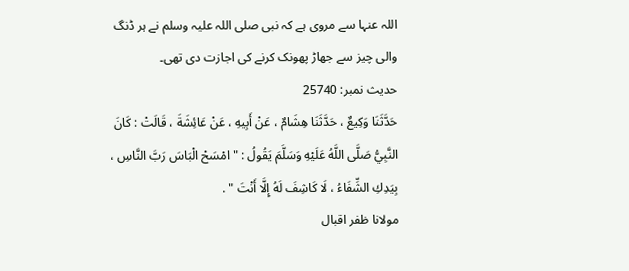اللہ عنہا سے مروی ہے کہ نبی صلی اللہ علیہ وسلم نے ہر ڈنگ والی چیز سے جھاڑ پھونک کرنے کی اجازت دی تھی۔
حدیث نمبر: 25740
حَدَّثَنَا وَكِيعٌ ، حَدَّثَنَا هِشَامٌ ، عَنْ أَبِيهِ ، عَنْ عَائِشَةَ ، قَالَتْ : كَانَ النَّبِيُّ صَلَّى اللَّهُ عَلَيْهِ وَسَلَّمَ يَقُولُ : " امْسَحْ الْبَاسَ رَبَّ النَّاسِ ، بِيَدِكِ الشِّفَاءُ ، لَا كَاشِفَ لَهُ إِلَّا أَنْتَ " .
مولانا ظفر اقبال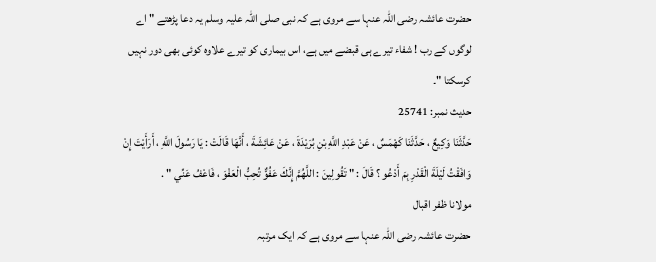حضرت عائشہ رضی اللہ عنہا سے مروی ہے کہ نبی صلی اللہ علیہ وسلم یہ دعا پڑھتے " اے لوگوں کے رب ! شفاء تیرے ہی قبضے میں ہے، اس بیماری کو تیرے علاوہ کوئی بھی دور نہیں کرسکتا "۔
حدیث نمبر: 25741
حَدَّثَنَا وَكِيعٌ ، حَدَّثَنَا كَهْمَسٌ ، عَنْ عَبْدِ اللَّهِ بْنِ بُرَيْدَةَ ، عَنْ عَائِشَةَ ، أَنَّهَا قَالَتْ : يَا رَسُولَ اللَّهِ ، أَرَأَيْتَ إِنْ وَافَقْتُ لَيْلَةَ الْقَدْرِ بِمَ أَدْعُو ؟ قَالَ : " تَقُولِينَ : اللَّهُمَّ إِنَّكَ عَفُوٌّ تُحِبُّ الْعَفْوَ ، فَاعْفُ عَنِّي " .
مولانا ظفر اقبال
حضرت عائشہ رضی اللہ عنہا سے مروی ہے کہ ایک مرتبہ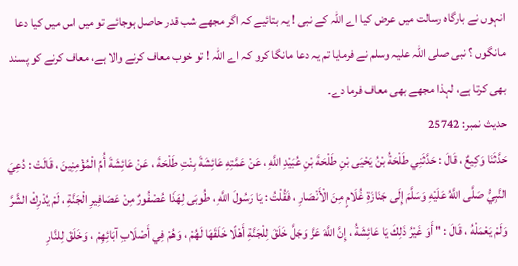انہوں نے بارگاہ رسالت میں عرض کیا اے اللہ کے نبی ! یہ بتائیے کہ اگر مجھے شب قدر حاصل ہوجائے تو میں اس میں کیا دعا مانگوں ؟ نبی صلی اللہ علیہ وسلم نے فرمایا تم یہ دعا مانگا کرو کہ اے اللہ ! تو خوب معاف کرنے والا ہے، معاف کرنے کو پسند بھی کرتا ہے، لہذا مجھے بھی معاف فرما دے۔
حدیث نمبر: 25742
حَدَّثَنَا وَكِيعٌ ، قَالَ : حَدَّثَنِي طَلْحَةُ بْنُ يَحْيَى بْنِ طَلْحَةَ بْنِ عُبَيْدِ اللَّهِ ، عَنْ عَمَّتِهِ عَائِشَةَ بِنْتِ طَلْحَةَ ، عَنْ عَائِشَةَ أُمِّ الْمُؤْمِنِينَ ، قَالَتْ : دُعِيَ النَّبِيُّ صَلَّى اللَّهُ عَلَيْهِ وَسَلَّمَ إِلَى جَنَازَةِ غُلَامٍ مِنَ الْأَنْصَارِ ، فَقُلْتُ : يَا رَسُولَ اللَّهِ ، طُوبَى لِهَذَا عُصْفُورٌ مِنْ عَصَافِيرِ الْجَنَّةِ ، لَمْ يُدْرِكْ الشَّرَّ وَلَمْ يَعْمَلْهُ ، قَالَ : " أَوَ غَيْرُ ذَلِكَ يَا عَائِشَةُ ، إِنَّ اللَّهَ عَزَّ وَجَلَّ خَلَقَ لِلْجَنَّةِ أَهْلًا خَلَقَهَا لَهُمْ ، وَهُمْ فِي أَصْلَابِ آبَائِهِمْ ، وَخَلَقَ لِلنَّارِ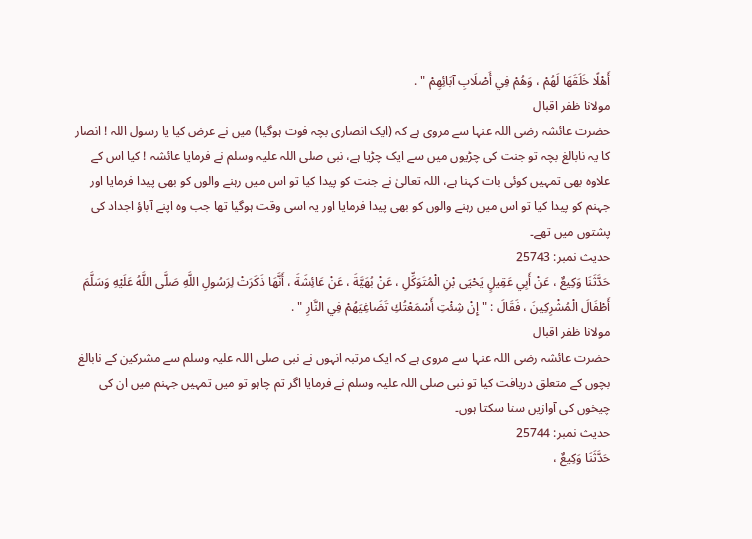أَهْلًا خَلَقَهَا لَهُمْ ، وَهُمْ فِي أَصْلَابِ آبَائِهِمْ " .
مولانا ظفر اقبال
حضرت عائشہ رضی اللہ عنہا سے مروی ہے کہ (ایک انصاری بچہ فوت ہوگیا) میں نے عرض کیا یا رسول اللہ ! انصار کا یہ نابالغ بچہ تو جنت کی چڑیوں میں سے ایک چڑیا ہے، نبی صلی اللہ علیہ وسلم نے فرمایا عائشہ ! کیا اس کے علاوہ بھی تمہیں کوئی بات کہنا ہے، اللہ تعالیٰ نے جنت کو پیدا کیا تو اس میں رہنے والوں کو بھی پیدا فرمایا اور جہنم کو پیدا کیا تو اس میں رہنے والوں کو بھی پیدا فرمایا اور یہ اسی وقت ہوگیا تھا جب وہ اپنے آباؤ اجداد کی پشتوں میں تھے۔
حدیث نمبر: 25743
حَدَّثَنَا وَكِيعٌ ، عَنْ أَبِي عَقِيلٍ يَحْيَى بْنِ الْمُتَوَكِّلِ ، عَنْ بُهَيَّةَ ، عَنْ عَائِشَةَ ، أَنَّهَا ذَكَرَتْ لِرَسُولِ اللَّهِ صَلَّى اللَّهُ عَلَيْهِ وَسَلَّمَ أَطْفَالَ الْمُشْرِكِينَ ، فَقَالَ : " إِنْ شِئْتِ أَسْمَعْتُكِ تَضَاغِيَهُمْ فِي النَّارِ " .
مولانا ظفر اقبال
حضرت عائشہ رضی اللہ عنہا سے مروی ہے کہ ایک مرتبہ انہوں نے نبی صلی اللہ علیہ وسلم سے مشرکین کے نابالغ بچوں کے متعلق دریافت کیا تو نبی صلی اللہ علیہ وسلم نے فرمایا اگر تم چاہو تو میں تمہیں جہنم میں ان کی چیخوں کی آوازیں سنا سکتا ہوں۔
حدیث نمبر: 25744
حَدَّثَنَا وَكِيعٌ ،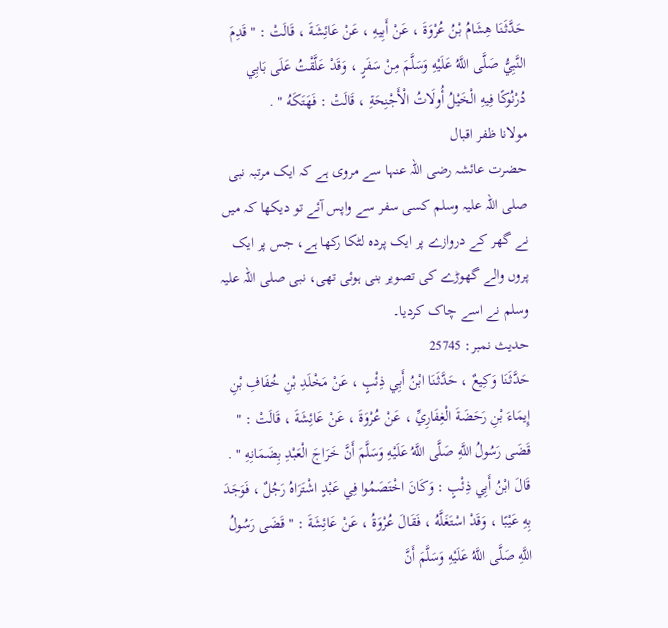حَدَّثَنَا هِشَامُ بْنُ عُرْوَةَ ، عَنْ أَبِيهِ ، عَنْ عَائِشَةَ ، قَالَتْ : " قَدِمَ النَّبِيُّ صَلَّى اللَّهُ عَلَيْهِ وَسَلَّمَ مِنْ سَفَرٍ ، وَقَدْ عَلَّقْتُ عَلَى بَابِي دُرْنُوكًا فِيهِ الْخَيْلُ أُولَاتُ الْأَجْنِحَةِ ، قَالَتْ : فَهَتَكَهُ " .
مولانا ظفر اقبال
حضرت عائشہ رضی اللہ عنہا سے مروی ہے کہ ایک مرتبہ نبی صلی اللہ علیہ وسلم کسی سفر سے واپس آئے تو دیکھا کہ میں نے گھر کے دروازے پر ایک پردہ لٹکا رکھا ہے، جس پر ایک پروں والے گھوڑے کی تصویر بنی ہوئی تھی، نبی صلی اللہ علیہ وسلم نے اسے چاک کردیا۔
حدیث نمبر: 25745
حَدَّثَنَا وَكِيعٌ ، حَدَّثَنَا ابْنُ أَبِي ذِئْبٍ ، عَنْ مَخْلَدِ بْنِ خُفَافِ بْنِ إِيمَاءَ بْنِ رَحَضَةَ الْغِفَارِيِّ ، عَنْ عُرْوَةَ ، عَنْ عَائِشَةَ ، قَالَتْ : " قَضَى رَسُولُ اللَّهِ صَلَّى اللَّهُ عَلَيْهِ وَسَلَّمَ أَنَّ خَرَاجَ الْعَبْدِ بِضَمَانِهِ " . قَالَ ابْنُ أَبِي ذِئْبٍ : وَكَانَ اخْتَصَمُوا فِي عَبْدٍ اشْتَرَاهُ رَجُلٌ ، فَوَجَدَ بِهِ عَيْبًا ، وَقَدْ اسْتَغَلَّهُ ، فَقَالَ عُرْوَةُ ، عَنْ عَائِشَةَ : " قَضَى رَسُولُ اللَّهِ صَلَّى اللَّهُ عَلَيْهِ وَسَلَّمَ أَنَّ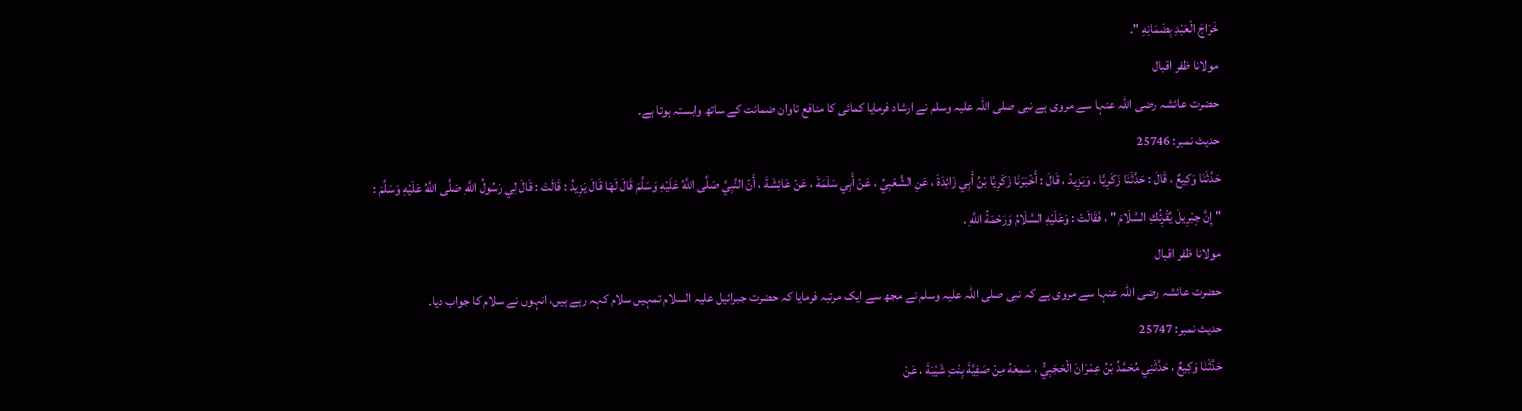خَرَاجَ الْعَبْدِ بِضَمَانِهِ ".
مولانا ظفر اقبال
حضرت عائشہ رضی اللہ عنہا سے مروی ہے نبی صلی اللہ علیہ وسلم نے ارشاد فرمایا کمائی کا منافع تاوان ضمانت کے ساتھ وابستہ ہوتا ہے۔
حدیث نمبر: 25746
حَدَّثَنَا وَكِيعٌ ، قَالَ : حَدَّثَنَا زَكَرِيَّا . وَيَزِيدُ ، قَالَ : أَخْبَرَنَا زَكَرِيَّا بْنُ أَبِي زَائِدَةَ ، عَنِ الشَّعْبِيِّ ، عَنْ أَبِي سَلَمَةَ ، عَنْ عَائِشَةَ ، أَنّ النَّبِيَّ صَلَّى اللَّهُ عَلَيْهِ وَسَلَّمَ قَالَ لَهَا قَالَ يَزِيدُ : قَالَتْ : قَالَ لِي رَسُولُ اللَّهِ صَلَّى اللَّهُ عَلَيْهِ وَسَلَّمَ : " إِنَّ جِبْرِيلَ يُقْرِئُكِ السَّلَامَ " ، فَقَالَتْ : وَعَلَيْهِ السَّلَامُ وَرَحْمَةُ اللَّهِ .
مولانا ظفر اقبال
حضرت عائشہ رضی اللہ عنہا سے مروی ہے کہ نبی صلی اللہ علیہ وسلم نے مجھ سے ایک مرتبہ فرمایا کہ حضرت جبرائیل علیہ السلام تمہیں سلام کہہ رہے ہیں، انہوں نے سلام کا جواب دیا۔
حدیث نمبر: 25747
حَدَّثَنَا وَكِيعٌ ، حَدَّثَنِي مُحَمَّدُ بْنُ عِمْرَانَ الْحَجَبِيُّ ، سَمِعَهُ مِنْ صَفِيَّةَ بِنْتِ شَيْبَةَ ، عَنْ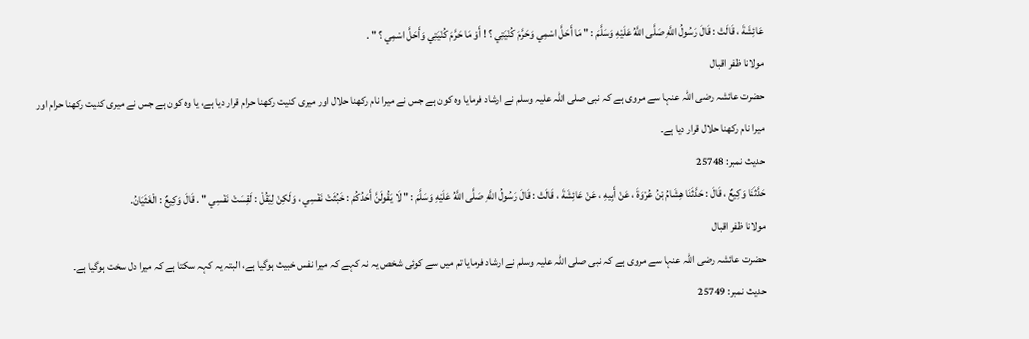عَائِشَةَ ، قَالَتْ : قَالَ رَسُولُ اللَّهِ صَلَّى اللَّهُ عَلَيْهِ وَسَلَّمَ : " مَا أَحَلَّ اسْمِي وَحَرَّمَ كُنْيَتِي ؟ ! أَوْ مَا حَرَّمَ كُنْيَتِي وَأَحَلَّ اسْمِي ؟ " .
مولانا ظفر اقبال
حضرت عائشہ رضی اللہ عنہا سے مروی ہے کہ نبی صلی اللہ علیہ وسلم نے ارشاد فرمایا وہ کون ہے جس نے میرا نام رکھنا حلال اور میری کنیت رکھنا حرام قرار دیا ہے، یا وہ کون ہے جس نے میری کنیت رکھنا حرام اور میرا نام رکھنا حلال قرار دیا ہے۔
حدیث نمبر: 25748
حَدَّثَنَا وَكِيعٌ ، قَالَ : حَدَّثَنَا هِشَامُ بْنُ عُرْوَةَ ، عَنْ أَبِيهِ ، عَنْ عَائِشَةَ ، قَالَتْ : قَالَ رَسُولُ اللَّهِ صَلَّى اللَّهُ عَلَيْهِ وَسَلَّمَ : " لَا يَقُولَنَّ أَحَدُكُمْ : خَبُثَتْ نَفْسِي ، وَلَكِنْ لِيَقُلْ : لَقِسَتْ نَفْسِي " . قَالَ وَكِيعٌ : الْغَثَيَانُ.
مولانا ظفر اقبال
حضرت عائشہ رضی اللہ عنہا سے مروی ہے کہ نبی صلی اللہ علیہ وسلم نے ارشاد فرمایا تم میں سے کوئی شخص یہ نہ کہے کہ میرا نفس خبیث ہوگیا ہے، البتہ یہ کہہ سکتا ہے کہ میرا دل سخت ہوگیا ہے۔
حدیث نمبر: 25749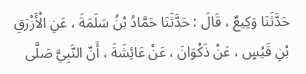حَدَّثَنَا وَكِيعٌ ، قَالَ : حَدَّثَنَا حَمَّادُ بْنُ سَلَمَةَ ، عَنِ الْأَزْرَقِ بْنِ قَيْسٍ ، عَنْ ذَكْوَانَ ، عَنْ عَائِشَةَ ، أَنّ النَّبِيَّ صَلَّى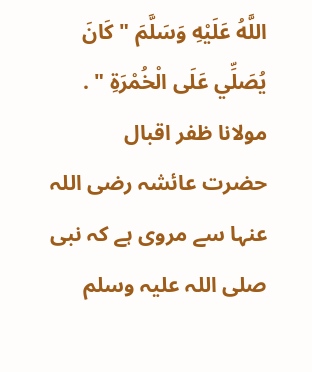اللَّهُ عَلَيْهِ وَسَلَّمَ " كَانَ يُصَلِّي عَلَى الْخُمْرَةِ " .
مولانا ظفر اقبال
حضرت عائشہ رضی اللہ عنہا سے مروی ہے کہ نبی صلی اللہ علیہ وسلم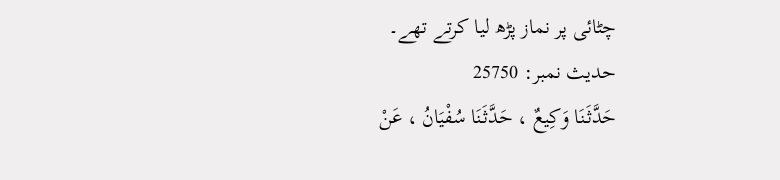چٹائی پر نماز پڑھ لیا کرتے تھے۔
حدیث نمبر: 25750
حَدَّثَنَا وَكِيعٌ ، حَدَّثَنَا سُفْيَانُ ، عَنْ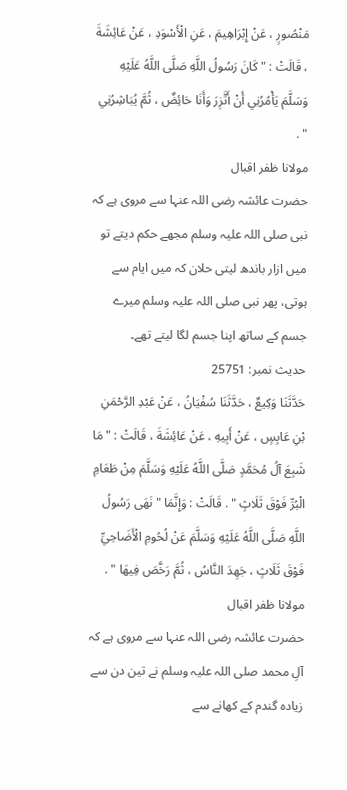مَنْصُورٍ ، عَنْ إِبْرَاهِيمَ ، عَنِ الْأَسْوَدِ ، عَنْ عَائِشَةَ ، قَالَتْ : " كَانَ رَسُولُ اللَّهِ صَلَّى اللَّهُ عَلَيْهِ وَسَلَّمَ يَأْمُرُنِي أَنْ أَتَّزِرَ وَأَنَا حَائِضٌ ، ثُمَّ يُبَاشِرُنِي " .
مولانا ظفر اقبال
حضرت عائشہ رضی اللہ عنہا سے مروی ہے کہ نبی صلی اللہ علیہ وسلم مجھے حکم دیتے تو میں ازار باندھ لیتی حلان کہ میں ایام سے ہوتی، پھر نبی صلی اللہ علیہ وسلم میرے جسم کے ساتھ اپنا جسم لگا لیتے تھے۔
حدیث نمبر: 25751
حَدَّثَنَا وَكِيعٌ ، حَدَّثَنَا سُفْيَانُ ، عَنْ عَبْدِ الرَّحْمَنِ بْنِ عَابِسٍ ، عَنْ أَبِيهِ ، عَنْ عَائِشَةَ ، قَالَتْ : " مَا شَبِعَ آلُ مُحَمَّدٍ صَلَّى اللَّهُ عَلَيْهِ وَسَلَّمَ مِنْ طَعَامِ الْبُرِّ فَوْقَ ثَلَاثٍ " . قَالَتْ : وَإِنَّمَا " نَهَى رَسُولُ اللَّهِ صَلَّى اللَّهُ عَلَيْهِ وَسَلَّمَ عَنْ لُحُومِ الْأَضَاحِيِّ فَوْقَ ثَلَاثٍ ، جَهِدَ النَّاسُ ، ثُمَّ رَخَّصَ فِيهَا " .
مولانا ظفر اقبال
حضرت عائشہ رضی اللہ عنہا سے مروی ہے کہ آلِ محمد صلی اللہ علیہ وسلم نے تین دن سے زیادہ گندم کے کھانے سے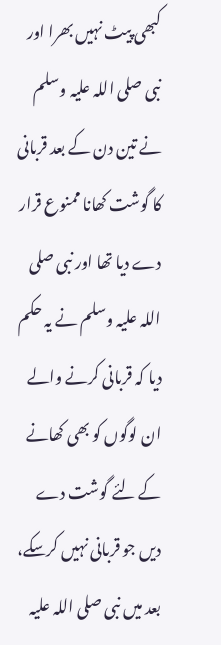کبھی پیٹ نہیں بھرا اور نبی صلی اللہ علیہ وسلم نے تین دن کے بعد قربانی کا گوشت کھانا ممنوع قرار دے دیا تھا اور نبی صلی اللہ علیہ وسلم نے یہ حکم دیا کہ قربانی کرنے والے ان لوگوں کو بھی کھانے کے لئے گوشت دے دیں جو قربانی نہیں کرسکے، بعد میں نبی صلی اللہ علیہ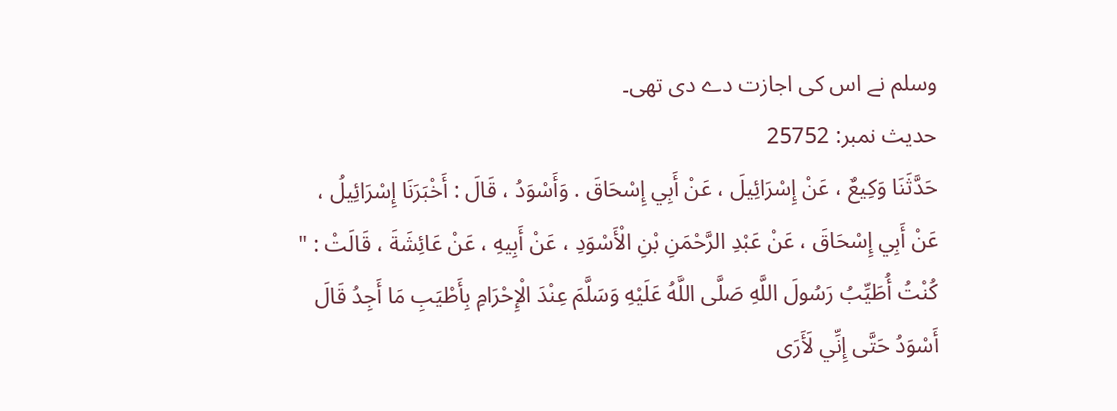وسلم نے اس کی اجازت دے دی تھی۔
حدیث نمبر: 25752
حَدَّثَنَا وَكِيعٌ ، عَنْ إِسْرَائِيلَ ، عَنْ أَبِي إِسْحَاقَ . وَأَسْوَدُ ، قَالَ : أَخْبَرَنَا إِسْرَائِيلُ ، عَنْ أَبِي إِسْحَاقَ ، عَنْ عَبْدِ الرَّحْمَنِ بْنِ الْأَسْوَدِ ، عَنْ أَبِيهِ ، عَنْ عَائِشَةَ ، قَالَتْ : " كُنْتُ أُطَيِّبُ رَسُولَ اللَّهِ صَلَّى اللَّهُ عَلَيْهِ وَسَلَّمَ عِنْدَ الْإِحْرَامِ بِأَطْيَبِ مَا أَجِدُ قَالَ أَسْوَدُ حَتَّى إِنِّي لَأَرَى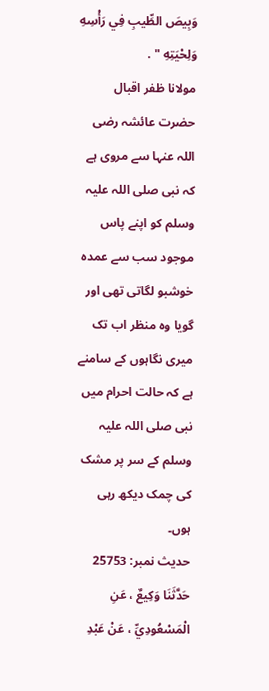وَبِيصَ الطِّيبِ فِي رَأْسِهِ وَلِحْيَتِهِ " .
مولانا ظفر اقبال
حضرت عائشہ رضی اللہ عنہا سے مروی ہے کہ نبی صلی اللہ علیہ وسلم کو اپنے پاس موجود سب سے عمدہ خوشبو لگاتی تھی اور گویا وہ منظر اب تک میری نگاہوں کے سامنے ہے کہ حالت احرام میں نبی صلی اللہ علیہ وسلم کے سر پر مشک کی چمک دیکھ رہی ہوں۔
حدیث نمبر: 25753
حَدَّثَنَا وَكِيعٌ ، عَنِ الْمَسْعُودِيِّ ، عَنْ عَبْدِ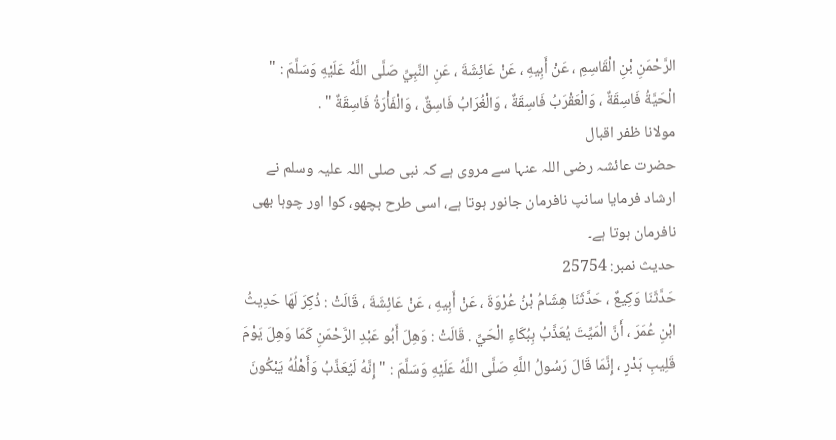الرَّحْمَنِ بْنِ الْقَاسِمِ ، عَنْ أَبِيهِ ، عَنْ عَائِشَةَ ، عَنِ النَّبِيِّ صَلَّى اللَّهُ عَلَيْهِ وَسَلَّمَ : " الْحَيَّةُ فَاسِقَةٌ ، وَالْعَقْرَبُ فَاسِقَةٌ ، وَالْغُرَابُ فَاسِقٌ ، وَالْفَأْرَةُ فَاسِقَةٌ " .
مولانا ظفر اقبال
حضرت عائشہ رضی اللہ عنہا سے مروی ہے کہ نبی صلی اللہ علیہ وسلم نے ارشاد فرمایا سانپ نافرمان جانور ہوتا ہے، اسی طرح بچھو، کوا اور چوہا بھی نافرمان ہوتا ہے۔
حدیث نمبر: 25754
حَدَّثَنَا وَكِيعٌ ، حَدَّثَنَا هِشَامُ بْنُ عُرْوَةَ ، عَنْ أَبِيهِ ، عَنْ عَائِشَةَ ، قَالَتْ : ذُكِرَ لَهَا حَدِيثُ ابْنِ عُمَرَ ، أَنَّ الْمَيِّتَ يُعَذَّبُ بِبُكَاءِ الْحَيِّ . قَالَتْ : وَهِلَ أَبُو عَبْدِ الرَّحْمَنِ كَمَا وَهِلَ يَوْمَ قَلِيبِ بَدْرٍ ، إِنَّمَا قَالَ رَسُولُ اللَّهِ صَلَّى اللَّهُ عَلَيْهِ وَسَلَّمَ : " إِنَّهُ لَيُعَذَّبُ وَأَهْلُهُ يَبْكُونَ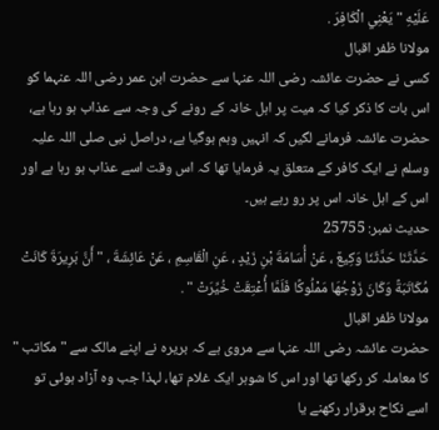عَلَيْهِ " يَعْنِي الْكَافِرَ .
مولانا ظفر اقبال
کسی نے حضرت عائشہ رضی اللہ عنہا سے حضرت ابن عمر رضی اللہ عنہما کو اس بات کا ذکر کیا کہ میت پر اہل خانہ کے رونے کی وجہ سے عذاب ہو رہا ہے، حضرت عائشہ فرمانے لگیں کہ انہیں وہم ہوگیا ہے، دراصل نبی صلی اللہ علیہ وسلم نے ایک کافر کے متعلق یہ فرمایا تھا کہ اس وقت اسے عذاب ہو رہا ہے اور اس کے اہل خانہ اس پر رو رہے ہیں۔
حدیث نمبر: 25755
حَدَّثَنَا حَدَّثَنَا وَكِيعٌ ، عَنْ أُسَامَةَ بْنِ زَيْدٍ ، عَنِ الْقَاسِمِ ، عَنْ عَائِشَةَ ، " أَنَّ بَرِيرَةَ كَانَتْ مُكَاتَبَةً وَكَانَ زَوْجُهَا مَمْلُوكًا فَلَمَّا أُعْتِقَتْ خُيِّرَتْ " .
مولانا ظفر اقبال
حضرت عائشہ رضی اللہ عنہا سے مروی ہے کہ بریرہ نے اپنے مالک سے " مکاتب " کا معاملہ کر رکھا تھا اور اس کا شوہر ایک غلام تھا، لہذا جب وہ آزاد ہوئی تو اسے نکاح برقرار رکھنے یا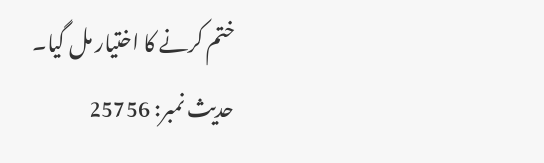ختم کرنے کا اختیار مل گیا۔
حدیث نمبر: 25756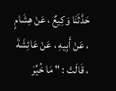حَدَّثَنَا وَكِيعٌ ، عَنْ هِشَامٍ ، عَنْ أَبِيهِ ، عَنْ عَائِشَةَ ، قَالَتْ : " مَا خُيِّرَ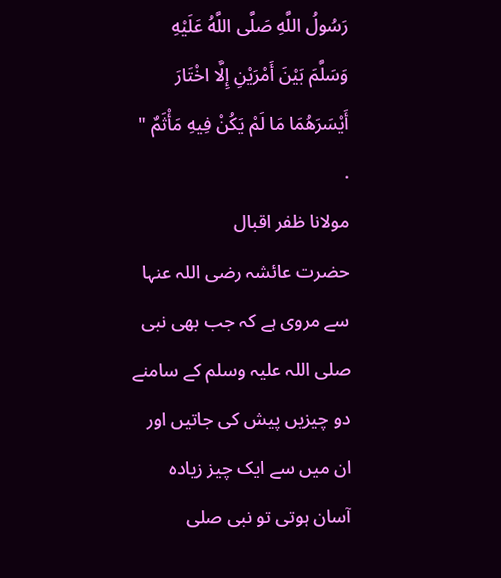رَسُولُ اللَّهِ صَلَّى اللَّهُ عَلَيْهِ وَسَلَّمَ بَيْنَ أَمْرَيْنِ إِلَّا اخْتَارَ أَيْسَرَهُمَا مَا لَمْ يَكُنْ فِيهِ مَأْثَمٌ " .
مولانا ظفر اقبال
حضرت عائشہ رضی اللہ عنہا سے مروی ہے کہ جب بھی نبی صلی اللہ علیہ وسلم کے سامنے دو چیزیں پیش کی جاتیں اور ان میں سے ایک چیز زیادہ آسان ہوتی تو نبی صلی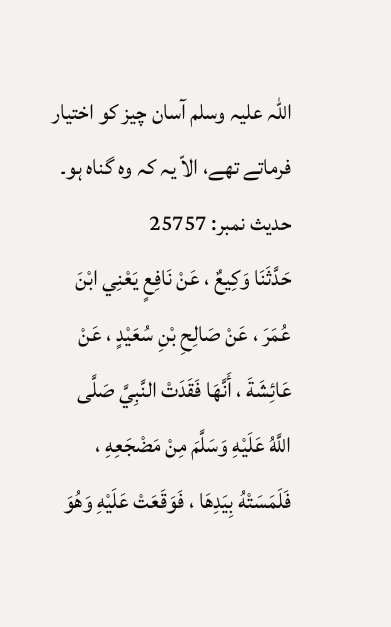اللہ علیہ وسلم آسان چیز کو اختیار فرماتے تھے، الاّ یہ کہ وہ گناہ ہو۔
حدیث نمبر: 25757
حَدَّثَنَا وَكِيعٌ ، عَنْ نَافِعٍ يَعْنِي ابْنَ عُمَرَ ، عَنْ صَالِحِ بْنِ سُعَيْدٍ ، عَنْ عَائِشَةَ ، أَنَّهَا فَقَدَتْ النَّبِيَّ صَلَّى اللَّهُ عَلَيْهِ وَسَلَّمَ مِنْ مَضْجَعِهِ ، فَلَمَسَتْهُ بِيَدِهَا ، فَوَقَعَتْ عَلَيْهِ وَهُوَ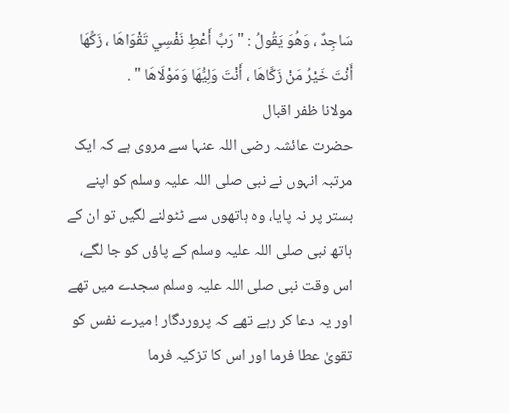سَاجِدٌ ، وَهُوَ يَقُولُ : " رَبِّ أَعْطِ نَفْسِي تَقْوَاهَا ، زَكِّهَا أَنْتَ خَيْرُ مَنْ زَكَّاهَا ، أَنْتَ وَلِيُّهَا وَمَوْلَاهَا " .
مولانا ظفر اقبال
حضرت عائشہ رضی اللہ عنہا سے مروی ہے کہ ایک مرتبہ انہوں نے نبی صلی اللہ علیہ وسلم کو اپنے بستر پر نہ پایا، وہ ہاتھوں سے ٹٹولنے لگیں تو ان کے ہاتھ نبی صلی اللہ علیہ وسلم کے پاؤں کو جا لگے، اس وقت نبی صلی اللہ علیہ وسلم سجدے میں تھے اور یہ دعا کر رہے تھے کہ پروردگار ! میرے نفس کو تقویٰ عطا فرما اور اس کا تزکیہ فرما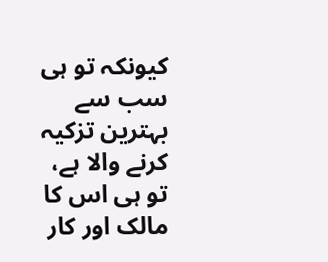کیونکہ تو ہی سب سے بہترین تزکیہ کرنے والا ہے، تو ہی اس کا مالک اور کار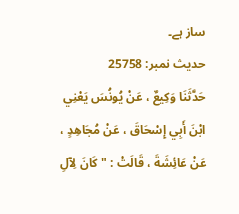ساز ہے۔
حدیث نمبر: 25758
حَدَّثَنَا وَكِيعٌ ، عَنْ يُونُسَ يَعْنِي ابْنَ أَبِي إِسْحَاقَ ، عَنْ مُجَاهِدٍ ، عَنْ عَائِشَةَ ، قَالَتْ : " كَانَ لِآلِ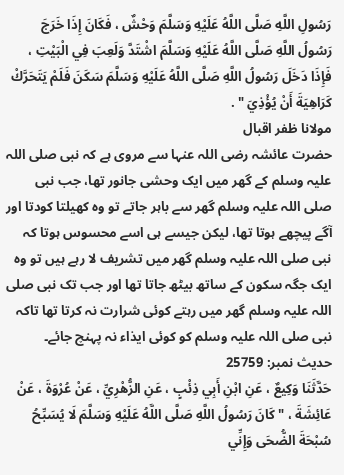رَسُولِ اللَّهِ صَلَّى اللَّهُ عَلَيْهِ وَسَلَّمَ وَحْشٌ ، فَكَانَ إِذَا خَرَجَ رَسُولُ اللَّهِ صَلَّى اللَّهُ عَلَيْهِ وَسَلَّمَ اشْتَدَّ وَلَعِبَ فِي الْبَيْتِ ، فَإِذَا دَخَلَ رَسُولُ اللَّهِ صَلَّى اللَّهُ عَلَيْهِ وَسَلَّمَ سَكَنَ فَلَمْ يَتَحَرَّكْ كَرَاهِيَةَ أَنْ يُؤْذِيَ " .
مولانا ظفر اقبال
حضرت عائشہ رضی اللہ عنہا سے مروی ہے کہ نبی صلی اللہ علیہ وسلم کے گھر میں ایک وحشی جانور تھا، جب نبی صلی اللہ علیہ وسلم گھر سے باہر جاتے تو وہ کھیلتا کودتا اور آگے پیچھے ہوتا تھا، لیکن جیسے ہی اسے محسوس ہوتا کہ نبی صلی اللہ علیہ وسلم گھر میں تشریف لا رہے ہیں تو وہ ایک جگہ سکون کے ساتھ بیٹھ جاتا تھا اور جب تک نبی صلی اللہ علیہ وسلم گھر میں رہتے کوئی شرارت نہ کرتا تھا تاکہ نبی صلی اللہ علیہ وسلم کو کوئی ایذاء نہ پہنچ جائے۔
حدیث نمبر: 25759
حَدَّثَنَا وَكِيعٌ ، عَنِ ابْنِ أَبِي ذِئْبٍ ، عَنِ الزُّهْرِيِّ ، عَنْ عُرْوَةَ ، عَنْ عَائِشَةَ ، " كَانَ رَسُولُ اللَّهِ صَلَّى اللَّهُ عَلَيْهِ وَسَلَّمَ لَا يُسَبِّحُ سُبْحَةَ الضُّحَى وَإِنِّي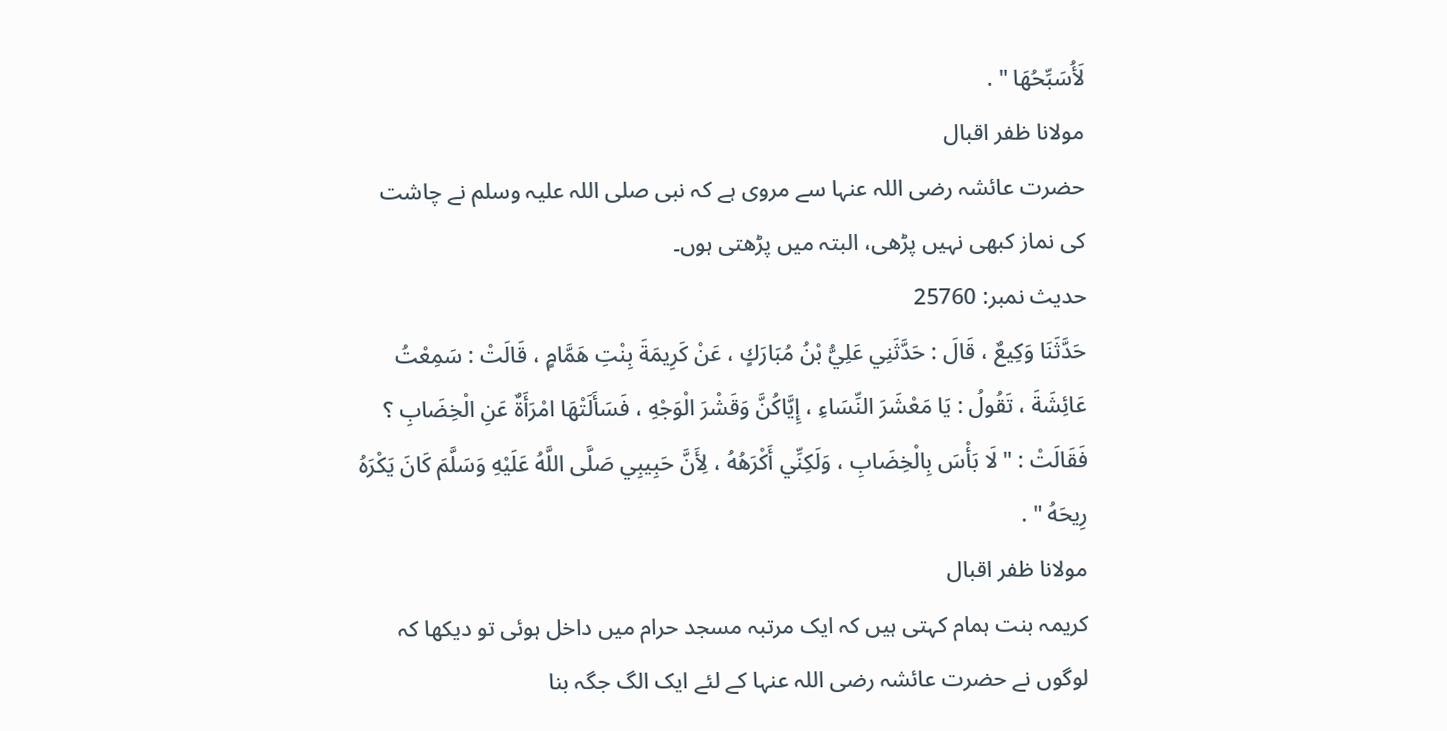لَأُسَبِّحُهَا " .
مولانا ظفر اقبال
حضرت عائشہ رضی اللہ عنہا سے مروی ہے کہ نبی صلی اللہ علیہ وسلم نے چاشت کی نماز کبھی نہیں پڑھی، البتہ میں پڑھتی ہوں۔
حدیث نمبر: 25760
حَدَّثَنَا وَكِيعٌ ، قَالَ : حَدَّثَنِي عَلِيُّ بْنُ مُبَارَكٍ ، عَنْ كَرِيمَةَ بِنْتِ هَمَّامٍ ، قَالَتْ : سَمِعْتُ عَائِشَةَ ، تَقُولُ : يَا مَعْشَرَ النِّسَاءِ ، إِيَّاكُنَّ وَقَشْرَ الْوَجْهِ ، فَسَأَلَتْهَا امْرَأَةٌ عَنِ الْخِضَابِ ؟ فَقَالَتْ : " لَا بَأْسَ بِالْخِضَابِ ، وَلَكِنِّي أَكْرَهُهُ ، لِأَنَّ حَبِيبِي صَلَّى اللَّهُ عَلَيْهِ وَسَلَّمَ كَانَ يَكْرَهُ رِيحَهُ " .
مولانا ظفر اقبال
کریمہ بنت ہمام کہتی ہیں کہ ایک مرتبہ مسجد حرام میں داخل ہوئی تو دیکھا کہ لوگوں نے حضرت عائشہ رضی اللہ عنہا کے لئے ایک الگ جگہ بنا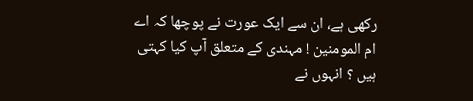رکھی ہے، ان سے ایک عورت نے پوچھا کہ اے ام المومنین ! مہندی کے متعلق آپ کیا کہتی ہیں ؟ انہوں نے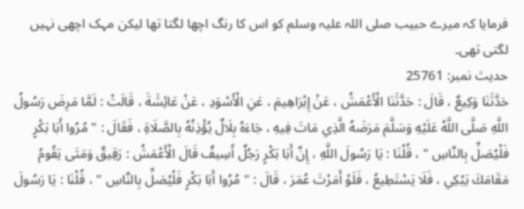فرمایا کہ میرے حبیب صلی اللہ علیہ وسلم کو اس کا رنگ اچھا لگتا تھا لیکن مہک اچھی نہیں لگتی تھی۔
حدیث نمبر: 25761
حَدَّثَنَا وَكِيعٌ ، قَالَ : حَدَّثَنَا الْأَعْمَشُ ، عَنْ إِبْرَاهِيمَ ، عَنِ الْأَسْوَدِ ، عَنْ عَائِشَةَ ، قَالَتْ : لَمَّا مَرِضَ رَسُولُ اللَّهِ صَلَّى اللَّهُ عَلَيْهِ وَسَلَّمَ مَرَضَهُ الَّذِي مَاتَ فِيهِ ، جَاءَهُ بِلَالٌ يُؤْذِنُهُ بِالصَّلَاةِ ، فَقَالَ : " مُرُوا أَبَا بَكْرٍ فَلْيُصَلِّ بِالنَّاسِ " ، قُلْنَا : يَا رَسُولَ اللَّهِ ، إِنَّ أَبَا بَكْرٍ رَجُلٌ أَسِيفٌ قَالَ الْأَعْمَشُ : رَقِيقٌ وَمَتَى يَقُومُ مَقَامَكَ يَبْكِي ، فَلَا يَسْتَطِيعُ ، فَلَوْ أَمَرْتَ عُمَرَ ، قَالَ : " مُرُوا أَبَا بَكْرٍ فَلْيُصَلِّ بِالنَّاسِ " ، قُلْنَا : يَا رَسُولَ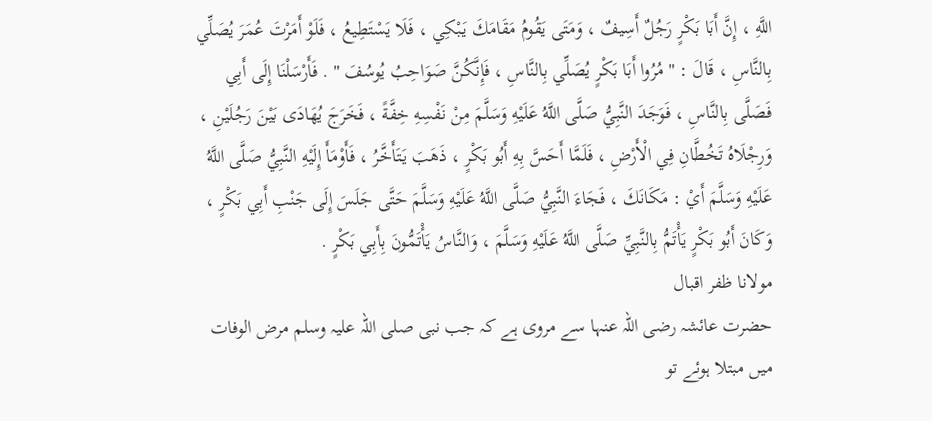اللَّهِ ، إِنَّ أَبَا بَكْرٍ رَجُلٌ أَسِيفٌ ، وَمَتَى يَقُومُ مَقَامَكَ يَبْكِي ، فَلَا يَسْتَطِيعُ ، فَلَوْ أَمَرْتَ عُمَرَ يُصَلِّي بِالنَّاسِ ، قَالَ : " مُرُوا أَبَا بَكْرٍ يُصَلِّي بِالنَّاسِ ، فَإِنَّكُنَّ صَوَاحِبُ يُوسُفَ " . فَأَرْسَلْنَا إِلَى أَبِي فَصَلَّى بِالنَّاسِ ، فَوَجَدَ النَّبِيُّ صَلَّى اللَّهُ عَلَيْهِ وَسَلَّمَ مِنْ نَفْسِهِ خِفَّةً ، فَخَرَجَ يُهَادَى بَيْنَ رَجُلَيْنِ ، وَرِجْلَاهُ تَخُطَّانِ فِي الْأَرْضِ ، فَلَمَّا أَحَسَّ بِهِ أَبُو بَكْرٍ ، ذَهَبَ يَتَأَخَّرُ ، فَأَوْمَأَ إِلَيْهِ النَّبِيُّ صَلَّى اللَّهُ عَلَيْهِ وَسَلَّمَ أَيْ : مَكَانَكَ ، فَجَاءَ النَّبِيُّ صَلَّى اللَّهُ عَلَيْهِ وَسَلَّمَ حَتَّى جَلَسَ إِلَى جَنْبِ أَبِي بَكْرٍ ، وَكَانَ أَبُو بَكْرٍ يَأْتَمُّ بِالنَّبِيِّ صَلَّى اللَّهُ عَلَيْهِ وَسَلَّمَ ، وَالنَّاسُ يَأْتَمُّونَ بِأَبِي بَكْرٍ .
مولانا ظفر اقبال
حضرت عائشہ رضی اللہ عنہا سے مروی ہے کہ جب نبی صلی اللہ علیہ وسلم مرض الوفات میں مبتلا ہوئے تو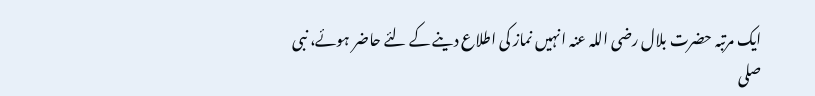ایک مرتبہ حضرت بلال رضی اللہ عنہ انہیں نماز کی اطلاع دینے کے لئے حاضر ہوئے، نبی صلی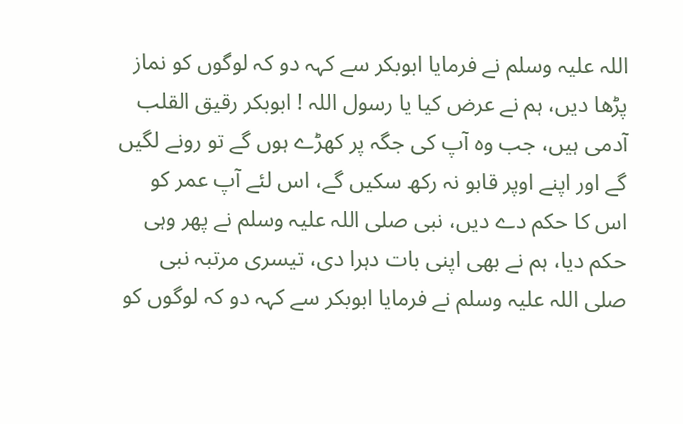اللہ علیہ وسلم نے فرمایا ابوبکر سے کہہ دو کہ لوگوں کو نماز پڑھا دیں، ہم نے عرض کیا یا رسول اللہ ! ابوبکر رقیق القلب آدمی ہیں، جب وہ آپ کی جگہ پر کھڑے ہوں گے تو رونے لگیں گے اور اپنے اوپر قابو نہ رکھ سکیں گے، اس لئے آپ عمر کو اس کا حکم دے دیں، نبی صلی اللہ علیہ وسلم نے پھر وہی حکم دیا، ہم نے بھی اپنی بات دہرا دی، تیسری مرتبہ نبی صلی اللہ علیہ وسلم نے فرمایا ابوبکر سے کہہ دو کہ لوگوں کو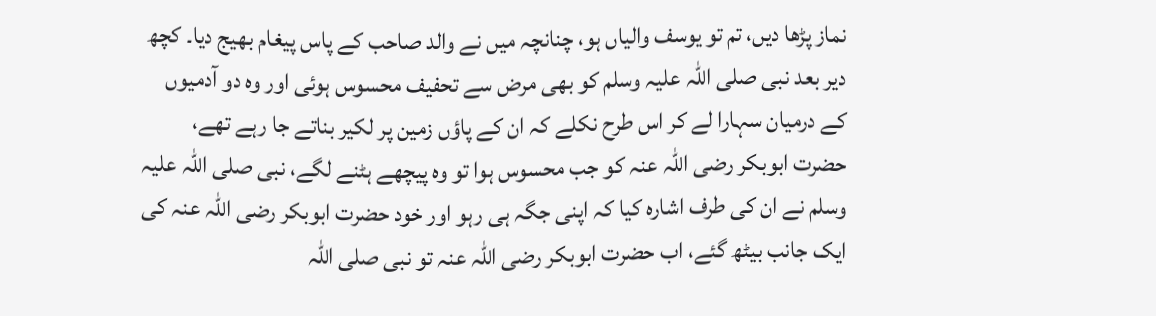نماز پڑھا دیں، تم تو یوسف والیاں ہو، چنانچہ میں نے والد صاحب کے پاس پیغام بھیج دیا۔ کچھ دیر بعد نبی صلی اللہ علیہ وسلم کو بھی مرض سے تحفیف محسوس ہوئی اور وہ دو آدمیوں کے درمیان سہارا لے کر اس طرح نکلے کہ ان کے پاؤں زمین پر لکیر بناتے جا رہے تھے، حضرت ابوبکر رضی اللہ عنہ کو جب محسوس ہوا تو وہ پیچھے ہٹنے لگے، نبی صلی اللہ علیہ وسلم نے ان کی طرف اشارہ کیا کہ اپنی جگہ ہی رہو اور خود حضرت ابوبکر رضی اللہ عنہ کی ایک جانب بیٹھ گئے، اب حضرت ابوبکر رضی اللہ عنہ تو نبی صلی اللہ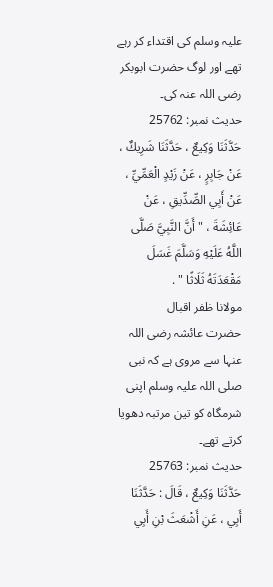علیہ وسلم کی اقتداء کر رہے تھے اور لوگ حضرت ابوبکر رضی اللہ عنہ کی۔
حدیث نمبر: 25762
حَدَّثَنَا وَكِيعٌ ، حَدَّثَنَا شَرِيكٌ ، عَنْ جَابِرٍ ، عَنْ زَيْدٍ الْعَمِّيِّ ، عَنْ أَبِي الصِّدِّيقِ ، عَنْ عَائِشَةَ ، " أَنَّ النَّبِيَّ صَلَّى اللَّهُ عَلَيْهِ وَسَلَّمَ غَسَلَ مَقْعَدَتَهُ ثَلَاثًا " .
مولانا ظفر اقبال
حضرت عائشہ رضی اللہ عنہا سے مروی ہے کہ نبی صلی اللہ علیہ وسلم اپنی شرمگاہ کو تین مرتبہ دھویا کرتے تھے۔
حدیث نمبر: 25763
حَدَّثَنَا وَكِيعٌ ، قَالَ : حَدَّثَنَا أَبِي ، عَنِ أَشْعَثَ بْنِ أَبِي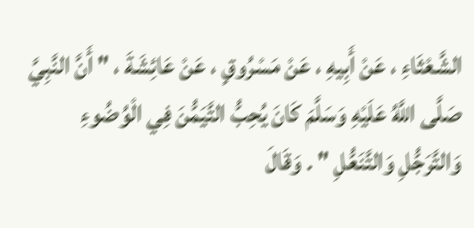الشَّعْثَاءِ ، عَنْ أَبِيهِ ، عَنْ مَسْرُوقٍ ، عَنْ عَائِشَةَ ، " أَنَّ النَّبِيَّ صَلَّى اللَّهُ عَلَيْهِ وَسَلَّمَ كَانَ يُحِبُّ التَّيَمُّنَ فِي الْوُضُوءِ وَالتَّرَجُّلِ وَالتَّنَعُّلِ " . وَقَالَ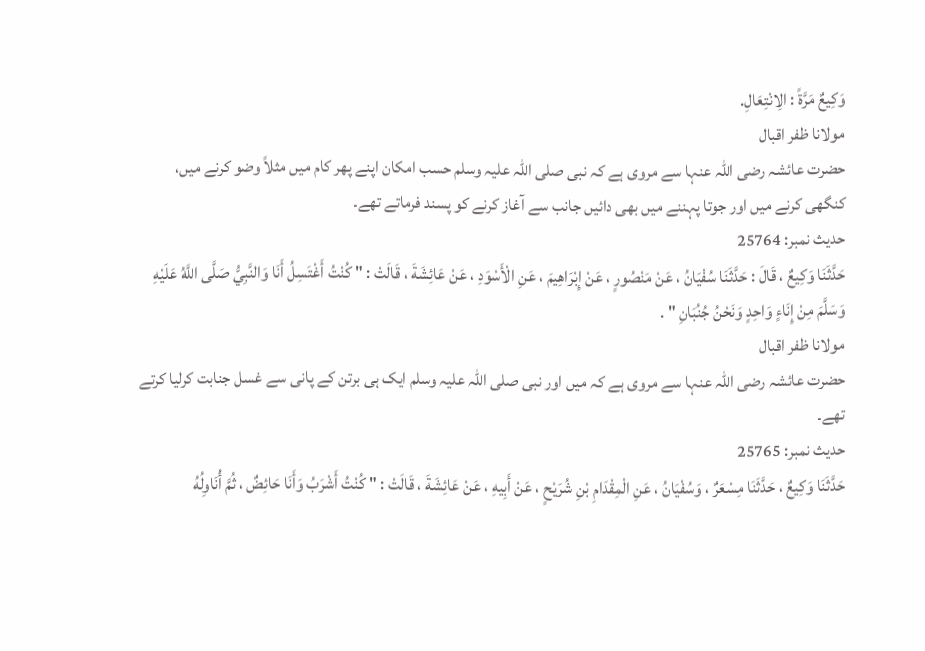وَكِيعٌ مَرَّةً : الِانْتِعَالِ.
مولانا ظفر اقبال
حضرت عائشہ رضی اللہ عنہا سے مروی ہے کہ نبی صلی اللہ علیہ وسلم حسب امکان اپنے پھر کام میں مثلاً وضو کرنے میں، کنگھی کرنے میں اور جوتا پہننے میں بھی دائیں جانب سے آغاز کرنے کو پسند فرماتے تھے۔
حدیث نمبر: 25764
حَدَّثَنَا وَكِيعٌ ، قَالَ : حَدَّثَنَا سُفْيَانُ ، عَنْ مَنْصُورٍ ، عَنْ إِبْرَاهِيمَ ، عَنِ الْأَسْوَدِ ، عَنْ عَائِشَةَ ، قَالَتْ : " كُنْتُ أَغْتَسِلُ أَنَا وَالنَّبِيُّ صَلَّى اللَّهُ عَلَيْهِ وَسَلَّمَ مِنْ إِنَاءٍ وَاحِدٍ وَنَحْنُ جُنُبَانِ " .
مولانا ظفر اقبال
حضرت عائشہ رضی اللہ عنہا سے مروی ہے کہ میں اور نبی صلی اللہ علیہ وسلم ایک ہی برتن کے پانی سے غسل جنابت کرلیا کرتے تھے۔
حدیث نمبر: 25765
حَدَّثَنَا وَكِيعٌ ، حَدَّثَنَا مِسْعَرٌ ، وَسُفْيَانُ ، عَنِ الْمِقْدَامِ بْنِ شُرَيْحٍ ، عَنْ أَبِيهِ ، عَنْ عَائِشَةَ ، قَالَتْ : " كُنْتُ أَشْرَبُ وَأَنَا حَائِضٌ ، ثُمَّ أُنَاوِلُهُ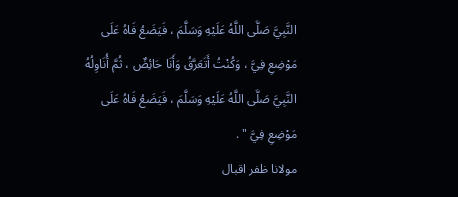النَّبِيَّ صَلَّى اللَّهُ عَلَيْهِ وَسَلَّمَ ، فَيَضَعُ فَاهُ عَلَى مَوْضِعِ فِيَّ ، وَكُنْتُ أَتَعَرَّقُ وَأَنَا حَائِضٌ ، ثُمَّ أُنَاوِلُهُ النَّبِيَّ صَلَّى اللَّهُ عَلَيْهِ وَسَلَّمَ ، فَيَضَعُ فَاهُ عَلَى مَوْضِعِ فِيَّ " .
مولانا ظفر اقبال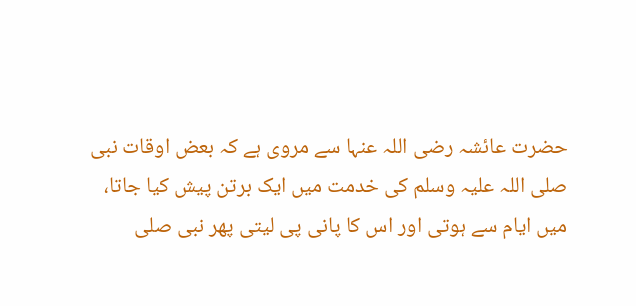حضرت عائشہ رضی اللہ عنہا سے مروی ہے کہ بعض اوقات نبی صلی اللہ علیہ وسلم کی خدمت میں ایک برتن پیش کیا جاتا، میں ایام سے ہوتی اور اس کا پانی پی لیتی پھر نبی صلی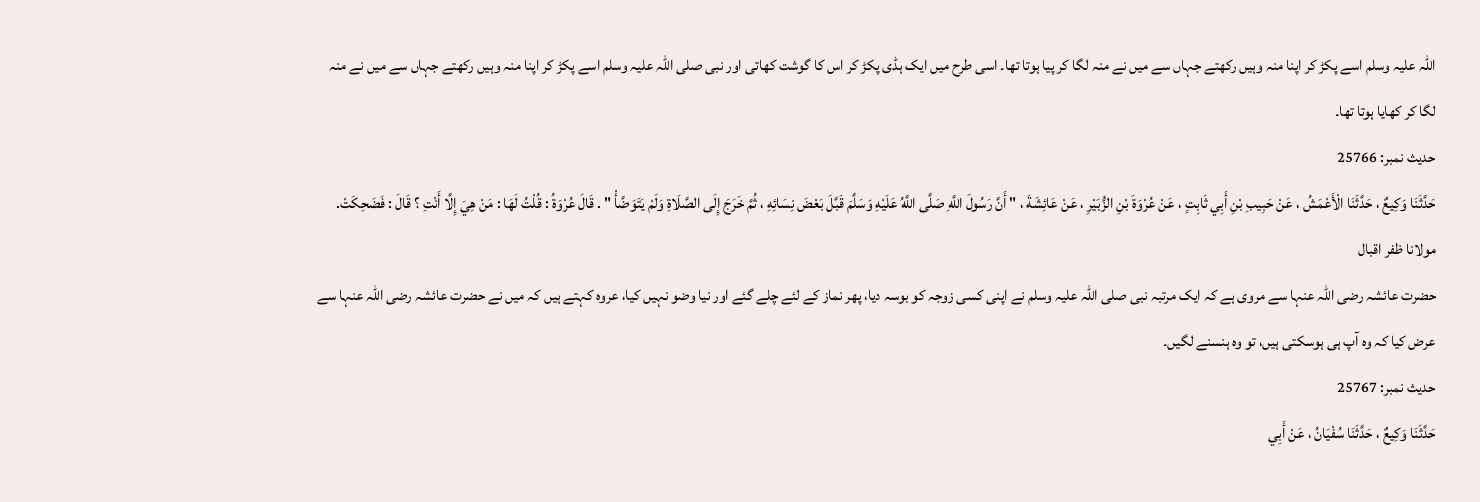اللہ علیہ وسلم اسے پکڑ کر اپنا منہ وہیں رکھتے جہاں سے میں نے منہ لگا کر پیا ہوتا تھا۔ اسی طرح میں ایک ہڈی پکڑ کر اس کا گوشت کھاتی اور نبی صلی اللہ علیہ وسلم اسے پکڑ کر اپنا منہ وہیں رکھتے جہاں سے میں نے منہ لگا کر کھایا ہوتا تھا۔
حدیث نمبر: 25766
حَدَّثَنَا وَكِيعٌ ، حَدَّثَنَا الْأَعْمَشُ ، عَنْ حَبِيبِ بْنِ أَبِي ثَابِتٍ ، عَنْ عُرْوَةَ بْنِ الزُّبَيْرِ ، عَنْ عَائِشَةَ ، " أَنَّ رَسُولَ اللَّهِ صَلَّى اللَّهُ عَلَيْهِ وَسَلَّمَ قَبَّلَ بَعْضَ نِسَائِهِ ، ثُمَّ خَرَجَ إِلَى الصَّلَاةِ وَلَمْ يَتَوَضَّأْ " . قَالَ عُرْوَةُ : قُلْتُ لَهَا : مَنْ هِيَ إِلَّا أَنْتِ ؟ قَالَ : فَضَحِكَتْ.
مولانا ظفر اقبال
حضرت عائشہ رضی اللہ عنہا سے مروی ہے کہ ایک مرتبہ نبی صلی اللہ علیہ وسلم نے اپنی کسی زوجہ کو بوسہ دیا، پھر نماز کے لئے چلے گئے اور نیا وضو نہیں کیا، عروہ کہتے ہیں کہ میں نے حضرت عائشہ رضی اللہ عنہا سے عرض کیا کہ وہ آپ ہی ہوسکتی ہیں، تو وہ ہنسنے لگیں۔
حدیث نمبر: 25767
حَدَّثَنَا وَكِيعٌ ، حَدَّثَنَا سُفْيَانُ ، عَنْ أَبِي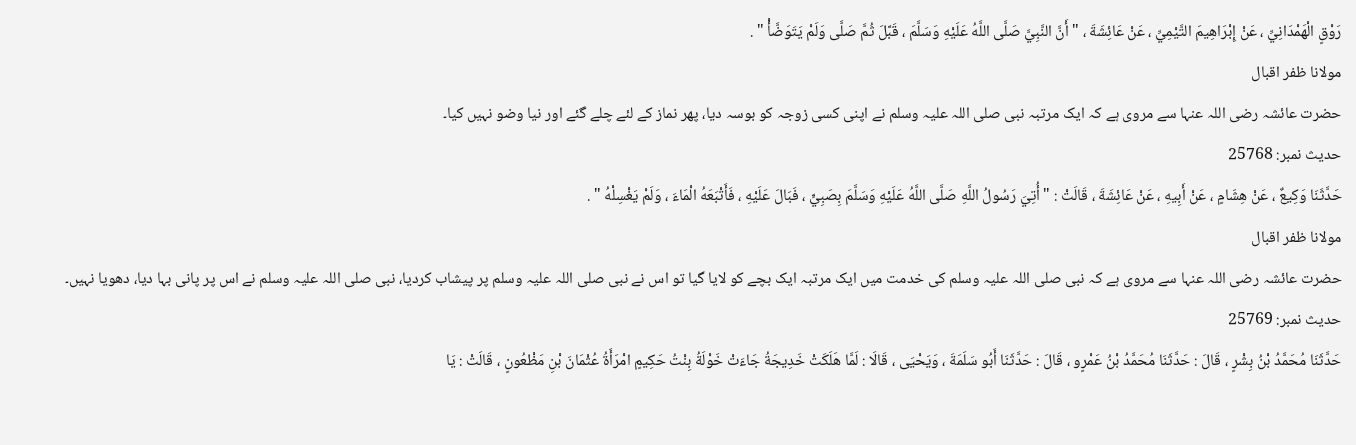رَوْقٍ الْهَمْدَانِيِّ ، عَنْ إِبْرَاهِيمَ التَّيْمِيِّ ، عَنْ عَائِشَةَ ، " أَنَّ النَّبِيَّ صَلَّى اللَّهُ عَلَيْهِ وَسَلَّمَ ، قَبَّلَ ثُمَّ صَلَّى وَلَمْ يَتَوَضَّأْ " .
مولانا ظفر اقبال
حضرت عائشہ رضی اللہ عنہا سے مروی ہے کہ ایک مرتبہ نبی صلی اللہ علیہ وسلم نے اپنی کسی زوجہ کو بوسہ دیا، پھر نماز کے لئے چلے گئے اور نیا وضو نہیں کیا۔
حدیث نمبر: 25768
حَدَّثَنَا وَكِيعٌ ، عَنْ هِشَامٍ ، عَنْ أَبِيهِ ، عَنْ عَائِشَةَ ، قَالَتْ : " أُتِيَ رَسُولُ اللَّهِ صَلَّى اللَّهُ عَلَيْهِ وَسَلَّمَ بِصَبِيٍّ ، فَبَالَ عَلَيْهِ ، فَأَتْبَعَهُ الْمَاءَ ، وَلَمْ يَغْسِلْهُ " .
مولانا ظفر اقبال
حضرت عائشہ رضی اللہ عنہا سے مروی ہے کہ نبی صلی اللہ علیہ وسلم کی خدمت میں ایک مرتبہ ایک بچے کو لایا گیا تو اس نے نبی صلی اللہ علیہ وسلم پر پیشاب کردیا، نبی صلی اللہ علیہ وسلم نے اس پر پانی بہا دیا، دھویا نہیں۔
حدیث نمبر: 25769
حَدَّثَنَا مُحَمَّدُ بْنُ بِشْرٍ ، قَالَ : حَدَّثَنَا مُحَمَّدُ بْنُ عَمْرٍو ، قَالَ : حَدَّثَنَا أَبُو سَلَمَةَ ، وَيَحْيَى ، قَالَا : لَمَّا هَلَكَتْ خَدِيجَةُ جَاءَتْ خَوْلَةُ بِنْتُ حَكِيمٍ امْرَأَةُ عُثْمَانَ بْنِ مَظْعُونٍ ، قَالَتْ : يَا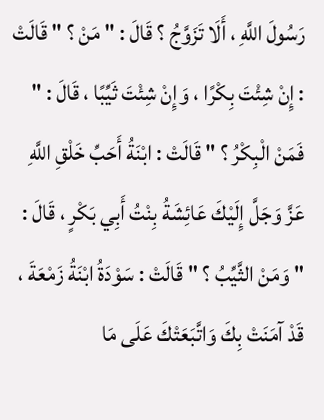رَسُولَ اللَّهِ ، أَلَا تَزَوَّجُ ؟ قَالَ : " مَنْ ؟ " قَالَتْ : إِنْ شِئْتَ بِكْرًا ، وَإِنْ شِئْتَ ثَيِّبًا ، قَالَ : " فَمَنْ الْبِكْرُ ؟ " قَالَتْ : ابْنَةُ أَحَبِّ خَلْقِ اللَّهِ عَزَّ وَجَلَّ إِلَيْكَ عَائِشَةُ بِنْتُ أَبِي بَكْرٍ ، قَالَ : " وَمَنْ الثَّيِّبُ ؟ " قَالَتْ : سَوْدَةُ ابْنَةُ زَمْعَةَ ، قَدْ آمَنَتْ بِكَ وَاتَّبَعَتْكَ عَلَى مَا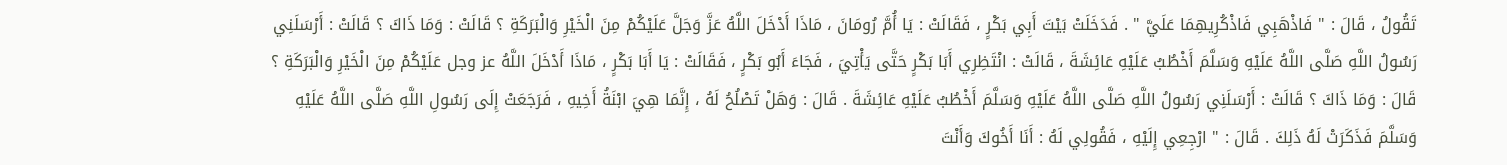تَقُولُ ، قَالَ : " فَاذْهَبِي فَاذْكُرِيهِمَا عَلَيَّ " . فَدَخَلَتْ بَيْتَ أَبِي بَكْرٍ ، فَقَالَتْ : يَا أُمَّ رُومَانَ ، مَاذَا أَدْخَلَ اللَّهُ عَزَّ وَجَلَّ عَلَيْكُمْ مِنَ الْخَيْرِ وَالْبَرَكَةِ ؟ قَالَتْ : وَمَا ذَاكَ ؟ قَالَتْ : أَرْسَلَنِي رَسُولُ اللَّهِ صَلَّى اللَّهُ عَلَيْهِ وَسَلَّمَ أَخْطُبُ عَلَيْهِ عَائِشَةَ ، قَالَتْ : انْتَظِرِي أَبَا بَكْرٍ حَتَّى يَأْتِيَ ، فَجَاءَ أَبُو بَكْرٍ ، فَقَالَتْ : يَا أَبَا بَكْرٍ ، مَاذَا أَدْخَلَ اللَّهُ عز وجل عَلَيْكُمْ مِنَ الْخَيْرِ وَالْبَرَكَةِ ؟ قَالَ : وَمَا ذَاكَ ؟ قَالَتْ : أَرْسَلَنِي رَسُولُ اللَّهِ صَلَّى اللَّهُ عَلَيْهِ وَسَلَّمَ أَخْطُبُ عَلَيْهِ عَائِشَةَ . قَالَ : وَهَلْ تَصْلُحُ لَهُ ، إِنَّمَا هِيَ ابْنَةُ أَخِيهِ ، فَرَجَعَتْ إِلَى رَسُولِ اللَّهِ صَلَّى اللَّهُ عَلَيْهِ وَسَلَّمَ فَذَكَرَتْ لَهُ ذَلِكَ . قَالَ : " ارْجِعِي إِلَيْهِ ، فَقُولِي لَهُ : أَنَا أَخُوكَ وَأَنْتَ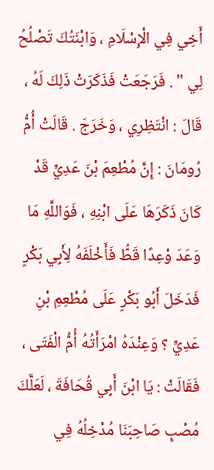أَخِي فِي الْإِسْلَامِ ، وَابْنَتُكَ تَصْلُحُ لِي " . فَرَجَعَتْ فَذَكَرَتْ ذَلِكَ لَهُ ، قَالَ : انْتَظِرِي ، وَخَرَجَ . قَالَتْ أُمُّ رُومَانَ : إِنَّ مُطْعِمَ بْنَ عَدِيٍّ قَدْ كَانَ ذَكَرَهَا عَلَى ابْنِهِ ، فَوَاللَّهِ مَا وَعَدَ وْعِدًا قَطُّ فَأَخْلَفَهُ لِأَبِي بَكْرٍ فَدَخَلَ أَبُو بَكْرٍ عَلَى مُطْعِمِ بْنِ عَدِيٍّ ؟ وَعِنْدَهُ امْرَأَتُهُ أُمُّ الْفَتَى ، فَقَالَتْ : يَا ابْنَ أَبِي قُحَافَةَ ، لَعَلَّكَ مُصْبٍ صَاحِبَنَا مُدْخِلُهُ فِي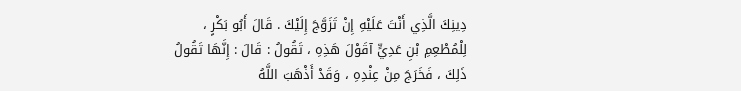دِينِكَ الَّذِي أَنْتَ عَلَيْهِ إِنْ تَزَوَّجَ إِلَيْكَ . قَالَ أَبُو بَكْرٍ ، لِلْمُطْعِمِ بْنِ عَدِيٍّ آقَوْلَ هَذِهِ ، تَقُولُ : قَالَ : إِنَّهَا تَقُولُ ذَلِكَ ، فَخَرَجَ مِنْ عِنْدِهِ ، وَقَدْ أَذْهَبَ اللَّهُ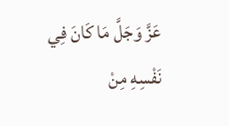عَزَّ وَجَلَّ مَا كَانَ فِي نَفْسِهِ مِنْ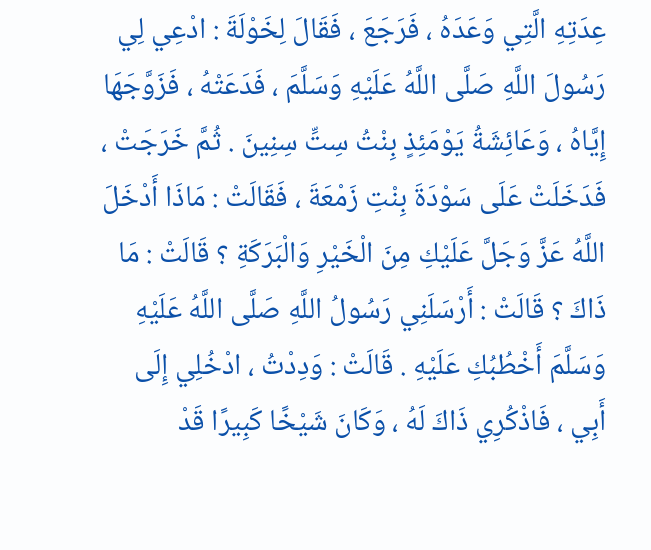عِدَتِهِ الَّتِي وَعَدَهُ ، فَرَجَعَ ، فَقَالَ لِخَوْلَةَ : ادْعِي لِي رَسُولَ اللَّهِ صَلَّى اللَّهُ عَلَيْهِ وَسَلَّمَ ، فَدَعَتْهُ ، فَزَوَّجَهَا إِيَّاهُ ، وَعَائِشَةُ يَوْمَئِذٍ بِنْتُ سِتِّ سِنِينَ . ثُمَّ خَرَجَتْ ، فَدَخَلَتْ عَلَى سَوْدَةَ بِنْتِ زَمْعَةَ ، فَقَالَتْ : مَاذَا أَدْخَلَ اللَّهُ عَزَّ وَجَلَّ عَلَيْكِ مِنَ الْخَيْرِ وَالْبَرَكَةِ ؟ قَالَتْ : مَا ذَاكَ ؟ قَالَتْ : أَرْسَلَنِي رَسُولُ اللَّهِ صَلَّى اللَّهُ عَلَيْهِ وَسَلَّمَ أَخْطُبُكِ عَلَيْهِ . قَالَتْ : وَدِدْتُ ، ادْخُلِي إِلَى أَبِي ، فَاذْكُرِي ذَاكَ لَهُ ، وَكَانَ شَيْخًا كَبِيرًا قَدْ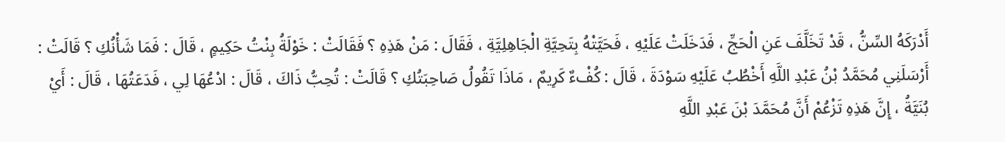أَدْرَكَهُ السِّنُّ ، قَدْ تَخَلَّفَ عَنِ الْحَجِّ ، فَدَخَلَتْ عَلَيْهِ ، فَحَيَّتْهُ بِتَحِيَّةِ الْجَاهِلِيَّةِ ، فَقَالَ : مَنْ هَذِهِ ؟ فَقَالَتْ : خَوْلَةُ بِنْتُ حَكِيمٍ ، قَالَ : فَمَا شَأْنُكِ ؟ قَالَتْ : أَرْسَلَنِي مُحَمَّدُ بْنُ عَبْدِ اللَّهِ أَخْطُبُ عَلَيْهِ سَوْدَةَ ، قَالَ : كُفْءٌ كَرِيمٌ ، مَاذَا تَقُولُ صَاحِبَتُكِ ؟ قَالَتْ : تُحِبُّ ذَاكَ ، قَالَ : ادْعُهَا لِي ، فَدَعَتُهَا ، قَالَ : أَيْ بُنَيَّةُ ، إِنَّ هَذِهِ تَزْعُمْ أَنَّ مُحَمَّدَ بْنَ عَبْدِ اللَّهِ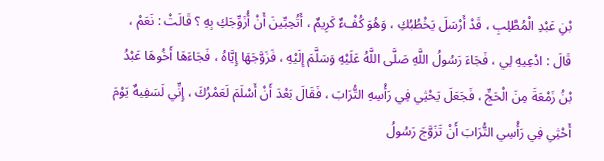بْنِ عَبْدِ الْمُطَّلِبِ ، قَدْ أَرْسَلَ يَخْطُبُكِ ، وَهُوَ كُفْءٌ كَرِيمٌ ، أَتُحِبِّينَ أَنْ أُزَوِّجَكِ بِهِ ؟ قَالَتْ : نَعَمْ ، قَالَ : ادْعِيهِ لِي ، فَجَاءَ رَسُولُ اللَّهِ صَلَّى اللَّهُ عَلَيْهِ وَسَلَّمَ إِلَيْهِ ، فَزَوَّجَهَا إِيَّاهُ ، فَجَاءَهَا أَخُوهَا عَبْدُ بْنُ زَمْعَةَ مِنَ الْحَجِّ ، فَجَعَلَ يَحْثِي فِي رَأْسِهِ التُّرَابَ ، فَقَالَ بَعْدَ أَنْ أَسْلَمَ لَعَمْرُكَ ، إِنِّي لَسَفِيهٌ يَوْمَ أَحْثِي فِي رَأْسِي التُّرَابَ أَنْ تَزَوَّجَ رَسُولُ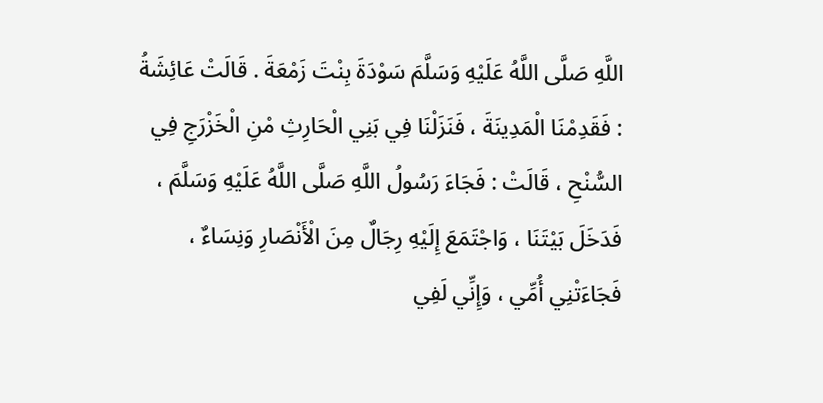اللَّهِ صَلَّى اللَّهُ عَلَيْهِ وَسَلَّمَ سَوْدَةَ بِنْتَ زَمْعَةَ . قَالَتْ عَائِشَةُ : فَقَدِمْنَا الْمَدِينَةَ ، فَنَزَلْنَا فِي بَنِي الْحَارِثِ مْنِ الْخَزْرَجِ فِي السُّنْحِ ، قَالَتْ : فَجَاءَ رَسُولُ اللَّهِ صَلَّى اللَّهُ عَلَيْهِ وَسَلَّمَ ، فَدَخَلَ بَيْتَنَا ، وَاجْتَمَعَ إِلَيْهِ رِجَالٌ مِنَ الْأَنْصَارِ وَنِسَاءٌ ، فَجَاءَتْنِي أُمِّي ، وَإِنِّي لَفِي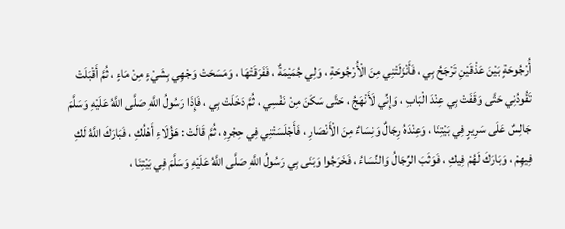أُرْجُوحَةٍ بَيْنَ عَذْقَيْنِ تَرْجَحُ بِي ، فَأَنْزَلَتْنِي مِنَ الْأُرْجُوحَةِ ، وَلِي جُمَيْمَةٌ ، فَفَرَقَتْهَا ، وَمَسَحَتْ وَجْهِي بِشَيْءٍ مِنْ مَاءٍ ، ثُمَّ أَقْبَلَتْ تَقُودُنِي حَتَّى وَقَفَتْ بِي عِنْدَ الْبَابِ ، وَإِنِّي لَأَنْهَجُ ، حَتَّى سَكَنَ مِنْ نَفْسِي ، ثُمَّ دَخَلَتْ بِي ، فَإِذَا رَسُولُ اللَّهِ صَلَّى اللَّهُ عَلَيْهِ وَسَلَّمَ جَالِسٌ عَلَى سَرِيرٍ فِي بَيْتِنَا ، وَعِنْدَهُ رِجَالٌ وَنِسَاءٌ مِنَ الْأَنْصَارِ ، فَأَجْلَسَتْنِي فِي حِجْرِهِ ، ثُمَّ قَالَتْ : هَؤُلَاءِ أَهْلُكِ ، فَبَارَكَ اللَّهُ لَكِ فِيهِمْ ، وَبَارَكَ لَهُمْ فِيكِ ، فَوَثَبَ الرِّجَالُ وَالنِّسَاءُ ، فَخَرَجُوا وَبَنَى بِي رَسُولُ اللَّهِ صَلَّى اللَّهُ عَلَيْهِ وَسَلَّمَ فِي بَيْتِنَا ،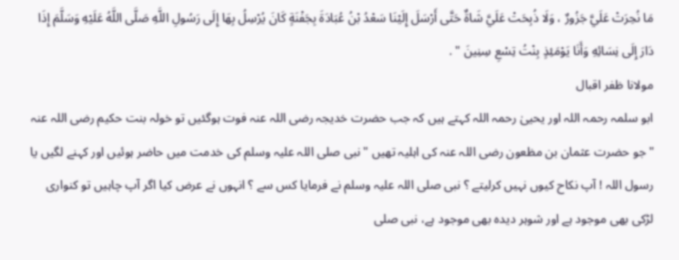مَا نُحِرَتْ عَلَيَّ جَزُورٌ ، وَلَا ذُبِحَتْ عَلَيَّ شَاةٌ حَتَّى أَرْسَلَ إِلَيْنَا سَعْدُ بْنُ عُبَادَةَ بِجَفْنَةٍ كَانَ يُرْسِلُ بِهَا إِلَى رَسُولِ اللَّهِ صَلَّى اللَّهُ عَلَيْهِ وَسَلَّمَ إِذَا دَارَ إِلَى نِسَائِهِ وَأَنَا يَوْمَئِذٍ بِنْتُ تِسْعِ سِنِينَ " .
مولانا ظفر اقبال
ابو سلمہ رحمہ اللہ اور یحییٰ رحمہ اللہ کہتے ہیں کہ جب حضرت خدیجہ رضی اللہ عنہ فوت ہوگئیں تو خولہ بنت حکیم رضی اللہ عنہ " جو حضرت عثمان بن مظعون رضی اللہ عنہ کی اہلیہ تھیں " نبی صلی اللہ علیہ وسلم کی خدمت میں حاضر ہوئیں اور کہنے لگیں یا رسول اللہ ! آپ نکاح کیوں نہیں کرلیتے ؟ نبی صلی اللہ علیہ وسلم نے فرمایا کس سے ؟ انہوں نے عرض کیا اگر آپ چاہیں تو کنواری لڑکی بھی موجود ہے اور شوہر دیدہ بھی موجود ہے، نبی صلی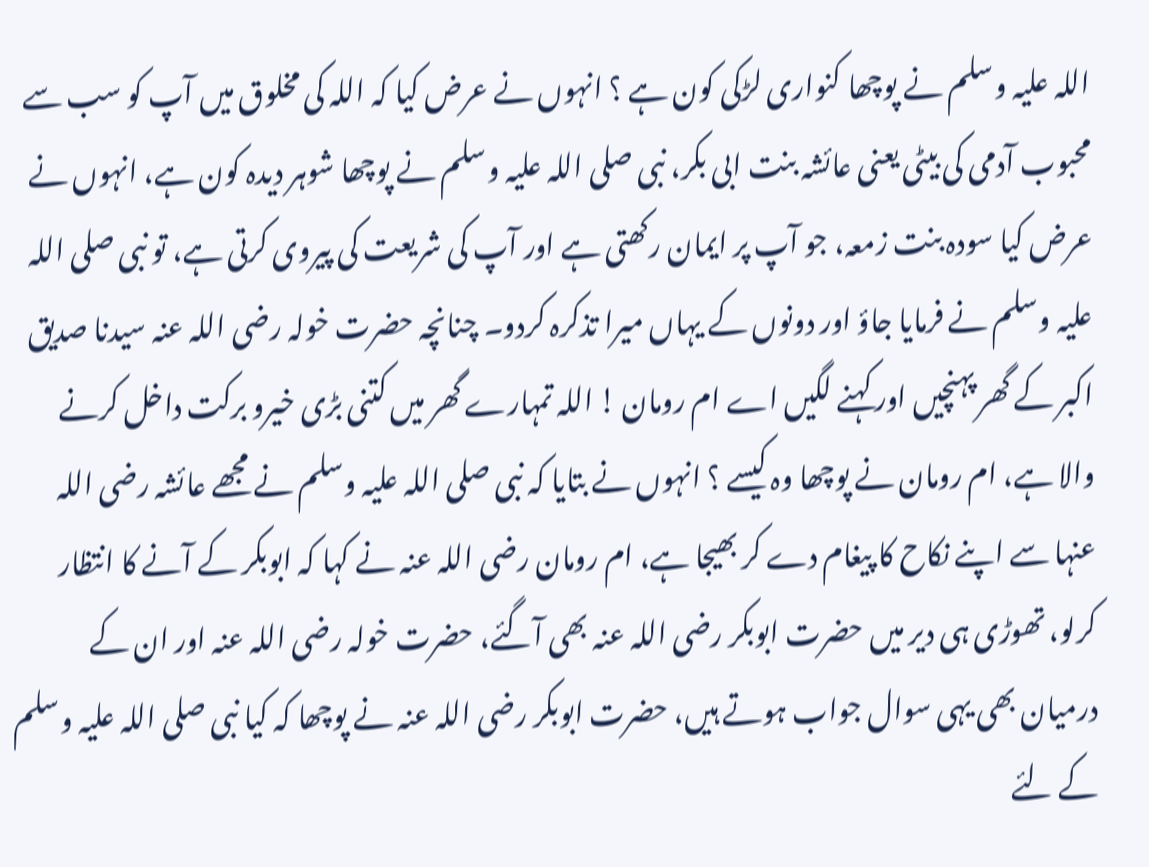اللہ علیہ وسلم نے پوچھا کنواری لڑکی کون ہے ؟ انہوں نے عرض کیا کہ اللہ کی مخلوق میں آپ کو سب سے محبوب آدمی کی بیٹی یعنی عائشہ بنت ابی بکر، نبی صلی اللہ علیہ وسلم نے پوچھا شوہر دیدہ کون ہے، انہوں نے عرض کیا سودہ بنت زمعہ، جو آپ پر ایمان رکھتی ہے اور آپ کی شریعت کی پیروی کرتی ہے، تو نبی صلی اللہ علیہ وسلم نے فرمایا جاؤ اور دونوں کے یہاں میرا تذکرہ کردو۔ چنانچہ حضرت خولہ رضی اللہ عنہ سیدنا صدیق اکبر کے گھر پہنچیں اور کہنے لگیں اے ام رومان ! اللہ تمہارے گھر میں کتنی بڑی خیرو برکت داخل کرنے والا ہے، ام رومان نے پوچھا وہ کیسے ؟ انہوں نے بتایا کہ نبی صلی اللہ علیہ وسلم نے مجھے عائشہ رضی اللہ عنہا سے اپنے نکاح کا پیغام دے کر بھیجا ہے، ام رومان رضی اللہ عنہ نے کہا کہ ابوبکر کے آنے کا انتظار کرلو، تھوڑی ہی دیر میں حضرت ابوبکر رضی اللہ عنہ بھی آگئے، حضرت خولہ رضی اللہ عنہ اور ان کے درمیان بھی یہی سوال جواب ہوتے ہیں، حضرت ابوبکر رضی اللہ عنہ نے پوچھا کہ کیا نبی صلی اللہ علیہ وسلم کے لئے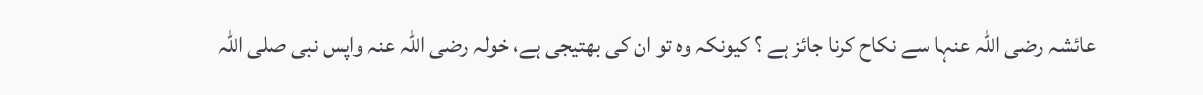عائشہ رضی اللہ عنہا سے نکاح کرنا جائز ہے ؟ کیونکہ وہ تو ان کی بھتیجی ہے، خولہ رضی اللہ عنہ واپس نبی صلی اللہ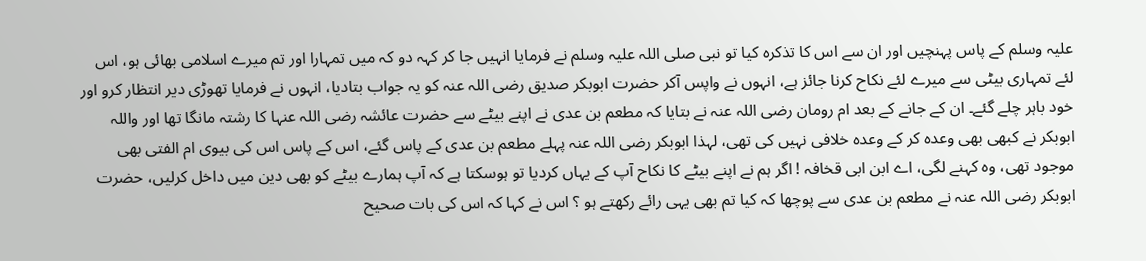علیہ وسلم کے پاس پہنچیں اور ان سے اس کا تذکرہ کیا تو نبی صلی اللہ علیہ وسلم نے فرمایا انہیں جا کر کہہ دو کہ میں تمہارا اور تم میرے اسلامی بھائی ہو، اس لئے تمہاری بیٹی سے میرے لئے نکاح کرنا جائز ہے، انہوں نے واپس آکر حضرت ابوبکر صدیق رضی اللہ عنہ کو یہ جواب بتادیا، انہوں نے فرمایا تھوڑی دیر انتظار کرو اور خود باہر چلے گئے۔ ان کے جانے کے بعد ام رومان رضی اللہ عنہ نے بتایا کہ مطعم بن عدی نے اپنے بیٹے سے حضرت عائشہ رضی اللہ عنہا کا رشتہ مانگا تھا اور واللہ ابوبکر نے کبھی بھی وعدہ کر کے وعدہ خلافی نہیں کی تھی، لہذا ابوبکر رضی اللہ عنہ پہلے مطعم بن عدی کے پاس گئے، اس کے پاس اس کی بیوی ام الفتی بھی موجود تھی، وہ کہنے لگی، اے ابن ابی قخافہ ! اگر ہم نے اپنے بیٹے کا نکاح آپ کے یہاں کردیا تو ہوسکتا ہے کہ آپ ہمارے بیٹے کو بھی دین میں داخل کرلیں، حضرت ابوبکر رضی اللہ عنہ نے مطعم بن عدی سے پوچھا کہ کیا تم بھی یہی رائے رکھتے ہو ؟ اس نے کہا کہ اس کی بات صحیح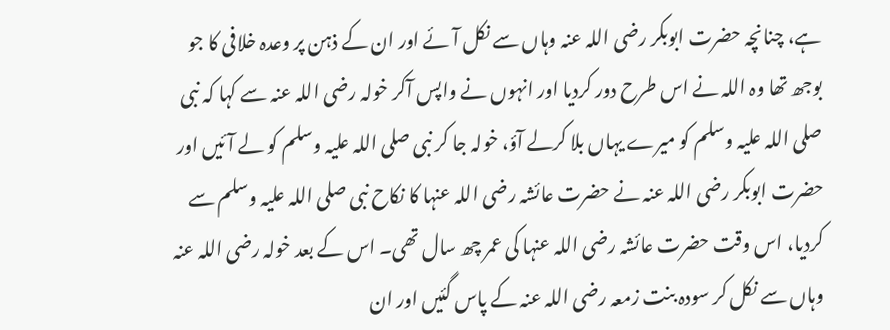ہے، چنانچہ حضرت ابوبکر رضی اللہ عنہ وہاں سے نکل آئے اور ان کے ذہن پر وعدہ خلافی کا جو بوجھ تھا وہ اللہ نے اس طرح دور کردیا اور انہوں نے واپس آکر خولہ رضی اللہ عنہ سے کہا کہ نبی صلی اللہ علیہ وسلم کو میرے یہاں بلا کرلے آؤ، خولہ جا کر نبی صلی اللہ علیہ وسلم کو لے آئیں اور حضرت ابوبکر رضی اللہ عنہ نے حضرت عائشہ رضی اللہ عنہا کا نکاح نبی صلی اللہ علیہ وسلم سے کردیا، اس وقت حضرت عائشہ رضی اللہ عنہا کی عمر چھ سال تھی۔ اس کے بعد خولہ رضی اللہ عنہ وہاں سے نکل کر سودہ بنت زمعہ رضی اللہ عنہ کے پاس گئیں اور ان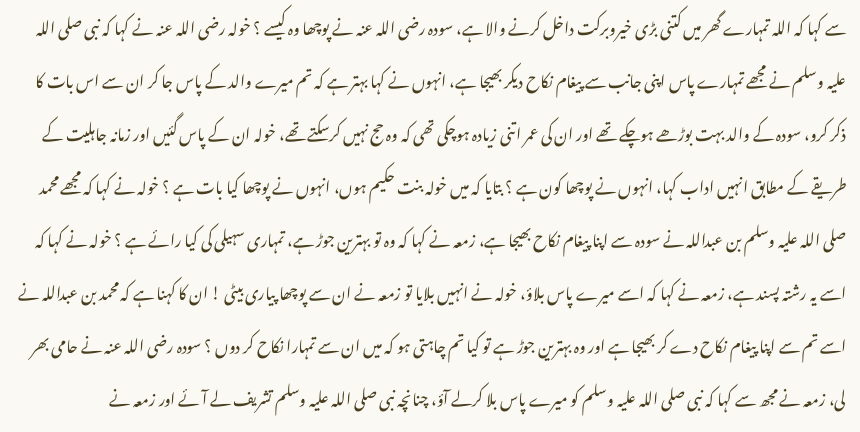سے کہا کہ اللہ تمہارے گھر میں کتنی بڑی خیروبرکت داخل کرنے والا ہے، سودہ رضی اللہ عنہ نے پوچھا وہ کیسے ؟ خولہ رضی اللہ عنہ نے کہا کہ نبی صلی اللہ علیہ وسلم نے مجھے تمہارے پاس اپنی جانب سے پیغام نکاح دیکر بھیجا ہے، انہوں نے کہا بہتر ہے کہ تم میرے والد کے پاس جا کر ان سے اس بات کا ذکر کرو، سودہ کے والد بہت بوڑھے ہوچکے تھے اور ان کی عمر اتنی زیادہ ہوچکی تھی کہ وہ حج نہیں کرسکتے تھے، خولہ ان کے پاس گئیں اور زمانہ جاہلیت کے طریقے کے مطابق انہیں اداب کہا، انہوں نے پوچھا کون ہے ؟ بتایا کہ میں خولہ بنت حکیم ہوں، انہوں نے پوچھا کیا بات ہے ؟ خولہ نے کہا کہ مجھے محمد صلی اللہ علیہ وسلم بن عبداللہ نے سودہ سے اپنا پیغام نکاح بھیجا ہے، زمعہ نے کہا کہ وہ تو بہترین جوڑ ہے، تمہاری سہیلی کی کیا رائے ہے ؟ خولہ نے کہا کہ اسے یہ رشتہ پسند ہے، زمعہ نے کہا کہ اسے میرے پاس بلاؤ، خولہ نے انہیں بلایا تو زمعہ نے ان سے پوچھا پیاری بیٹی ! ان کا کہنا ہے کہ محمد بن عبداللہ نے اسے تم سے اپنا پیغام نکاح دے کر بھیجا ہے اور وہ بہترین جوڑ ہے تو کیا تم چاہتی ہو کہ میں ان سے تمہارا نکاح کر دوں ؟ سودہ رضی اللہ عنہ نے حامی بھر لی، زمعہ نے مجھ سے کہا کہ نبی صلی اللہ علیہ وسلم کو میرے پاس بلا کرلے آؤ، چنانچہ نبی صلی اللہ علیہ وسلم تشریف لے آئے اور زمعہ نے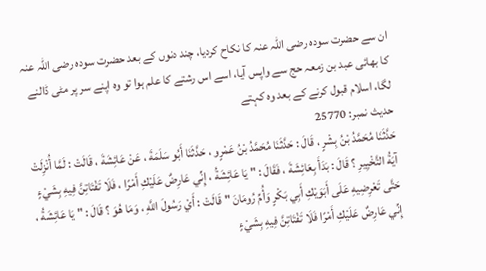ان سے حضرت سودہ رضی اللہ عنہ کا نکاح کردیا، چند دنوں کے بعد حضرت سودہ رضی اللہ عنہ کا بھائی عبد بن زمعہ حج سے واپس آیا، اسے اس رشتے کا علم ہوا تو وہ اپنے سر پر مٹی ڈالنے لگا، اسلام قبول کرنے کے بعد وہ کہتے
حدیث نمبر: 25770
حَدَّثَنَا مُحَمَّدُ بْنُ بِشْرٍ ، قَالَ : حَدَّثَنَا مُحَمَّدُ بْنُ عَمْرٍو ، حَدَّثَنَا أَبُو سَلَمَةَ ، عَنْ عَائِشَةَ ، قَالَتْ : لَمَّا أُنْزِلَتْ آيَةُ التَّخْيِيرِ ؟ قَالَ : بَدَأَ بِعَائِشَةَ ، فَقَالَ : " يَا عَائِشَةُ ، إِنِّي عَارِضٌ عَلَيْكِ أَمْرًا ، فَلَا تَفْتَاتِنَّ فِيهِ بِشَيْءٍ حَتَّى تَعْرِضِيهِ عَلَى أَبَوَيْكِ أَبِي بَكْرٍ وَأُمِّ رُومَانَ " قَالَتْ : أَيْ رَسُولَ اللَّهِ ، وَمَا هُوَ ؟ قَالَ : " يَا عَائِشَةُ ، إِنِّي عَارِضٌ عَلَيْكِ أَمْرًا فَلَا تَفْتَاتِنَّ فِيهِ بِشَيْءٍ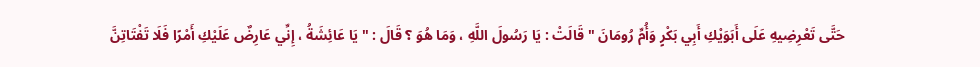حَتَّى تَعْرِضِيهِ عَلَى أَبَوَيْكِ أَبِي بَكْرٍ وَأُمِّ رُومَانَ " قَالَتْ : يَا رَسُولَ اللَّهِ ، وَمَا هُوَ ؟ قَالَ : " يَا عَائِشَةُ ، إِنِّي عَارِضٌ عَلَيْكِ أَمْرًا فَلَا تَفْتَاتِنَّ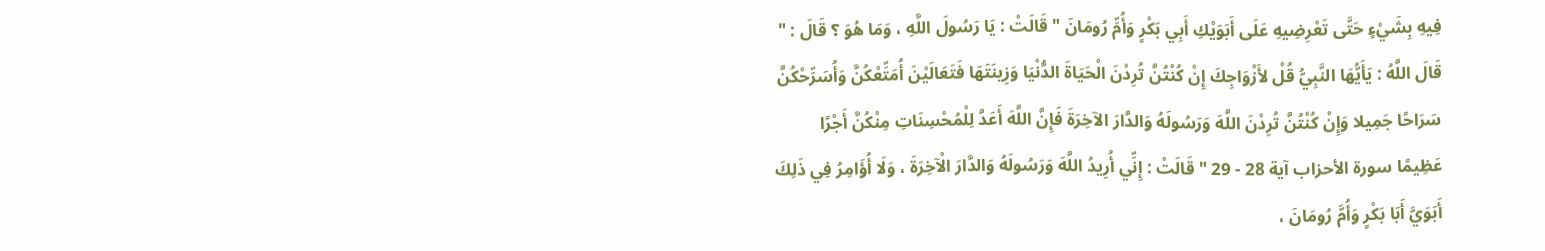فِيهِ بِشَيْءٍ حَتَّى تَعْرِضِيهِ عَلَى أَبَوَيْكِ أَبِي بَكْرٍ وَأُمِّ رُومَانَ " قَالَتْ : يَا رَسُولَ اللَّهِ ، وَمَا هُوَ ؟ قَالَ : " قَالَ اللَّهُ : يَأَيُّهَا النَّبِيُّ قُلْ لأَزْوَاجِكَ إِنْ كُنْتُنَّ تُرِدْنَ الْحَيَاةَ الدُّنْيَا وَزِينَتَهَا فَتَعَالَيْنَ أُمَتِّعْكُنَّ وَأُسَرِّحْكُنَّ سَرَاحًا جَمِيلا وَإِنْ كُنْتُنَّ تُرِدْنَ اللَّهَ وَرَسُولَهُ وَالدَّارَ الآخِرَةَ فَإِنَّ اللَّهَ أَعَدَّ لِلْمُحْسِنَاتِ مِنْكُنَّ أَجْرًا عَظِيمًا سورة الأحزاب آية 28 - 29 " قَالَتْ : إِنِّي أُرِيدُ اللَّهَ وَرَسُولَهُ وَالدَّارَ الْآخِرَةَ ، وَلَا أُؤَامِرُ فِي ذَلِكَ أَبَوَيَّ أَبَا بَكْرٍ وَأُمَّ رُومَانَ ،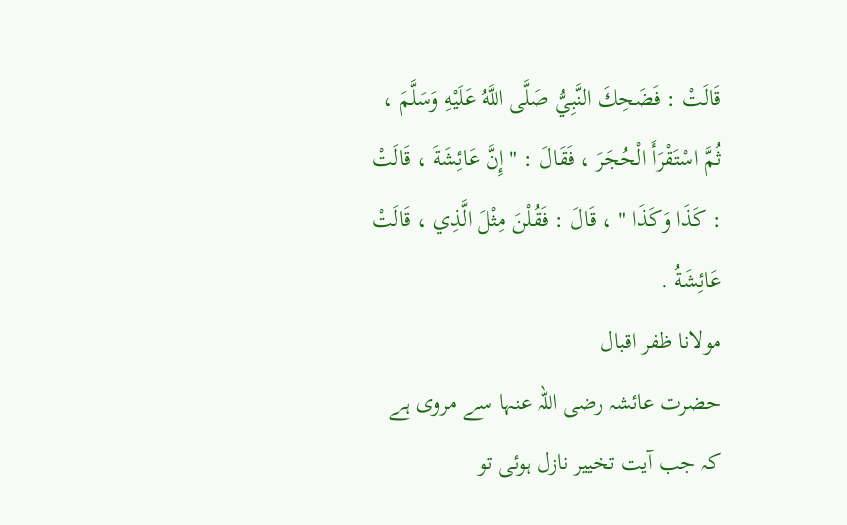قَالَتْ : فَضَحِكَ النَّبِيُّ صَلَّى اللَّهُ عَلَيْهِ وَسَلَّمَ ، ثُمَّ اسْتَقْرَأَ الْحُجَرَ ، فَقَالَ : " إِنَّ عَائِشَةَ ، قَالَتْ : كَذَا وَكَذَا " ، قَالَ : فَقُلْنَ مِثْلَ الَّذِي ، قَالَتْ عَائِشَةُ .
مولانا ظفر اقبال
حضرت عائشہ رضی اللہ عنہا سے مروی ہے کہ جب آیت تخییر نازل ہوئی تو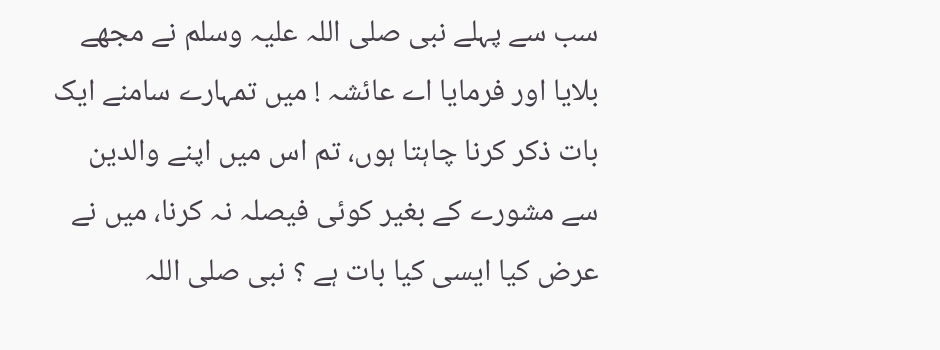سب سے پہلے نبی صلی اللہ علیہ وسلم نے مجھے بلایا اور فرمایا اے عائشہ ! میں تمہارے سامنے ایک بات ذکر کرنا چاہتا ہوں، تم اس میں اپنے والدین سے مشورے کے بغیر کوئی فیصلہ نہ کرنا، میں نے عرض کیا ایسی کیا بات ہے ؟ نبی صلی اللہ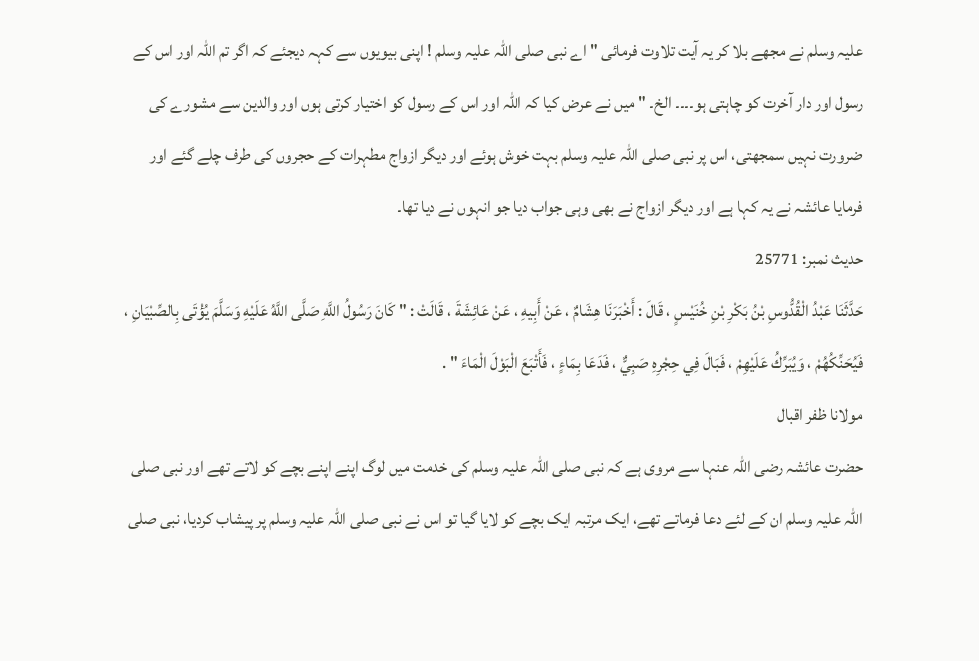علیہ وسلم نے مجھے بلا کر یہ آیت تلاوت فرمائی " اے نبی صلی اللہ علیہ وسلم ! اپنی بیویوں سے کہہ دیجئے کہ اگر تم اللہ اور اس کے رسول اور دار آخرت کو چاہتی ہو۔۔۔۔ الخ۔ " میں نے عرض کیا کہ اللہ اور اس کے رسول کو اختیار کرتی ہوں اور والدین سے مشورے کی ضرورت نہیں سمجھتی، اس پر نبی صلی اللہ علیہ وسلم بہت خوش ہوئے اور دیگر ازواج مطہرات کے حجروں کی طرف چلے گئے اور فرمایا عائشہ نے یہ کہا ہے اور دیگر ازواج نے بھی وہی جواب دیا جو انہوں نے دیا تھا۔
حدیث نمبر: 25771
حَدَّثَنَا عَبْدُ الْقُدُّوسِ بْنُ بَكْرِ بْنِ خُنَيْسٍ ، قَالَ : أَخْبَرَنَا هِشَامٌ ، عَنْ أَبِيهِ ، عَنْ عَائِشَةَ ، قَالَتْ : " كَانَ رَسُولُ اللَّهِ صَلَّى اللَّهُ عَلَيْهِ وَسَلَّمَ يُؤْتَى بِالصِّبْيَانِ ، فَيُحَنِّكُهُمْ ، وَيُبَرِّكُ عَلَيْهِمْ ، فَبَالَ فِي حِجْرِهِ صَبِيٌّ ، فَدَعَا بِمَاءٍ ، فَأَتْبَعَ الْبَوْلَ الْمَاءَ " .
مولانا ظفر اقبال
حضرت عائشہ رضی اللہ عنہا سے مروی ہے کہ نبی صلی اللہ علیہ وسلم کی خدمت میں لوگ اپنے اپنے بچے کو لاتے تھے اور نبی صلی اللہ علیہ وسلم ان کے لئے دعا فرماتے تھے، ایک مرتبہ ایک بچے کو لایا گیا تو اس نے نبی صلی اللہ علیہ وسلم پر پیشاب کردیا، نبی صلی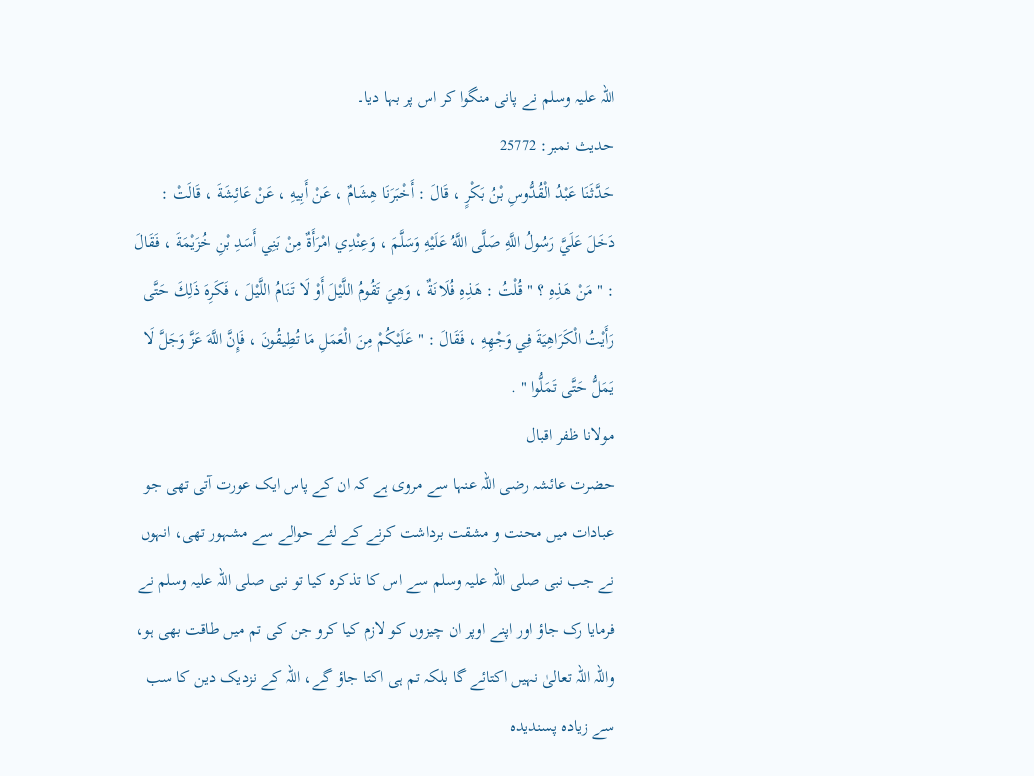اللہ علیہ وسلم نے پانی منگوا کر اس پر بہا دیا۔
حدیث نمبر: 25772
حَدَّثَنَا عَبْدُ الْقُدُّوسِ بْنُ بَكْرٍ ، قَالَ : أَخْبَرَنَا هِشَامٌ ، عَنْ أَبِيهِ ، عَنْ عَائِشَةَ ، قَالَتْ : دَخَلَ عَلَيَّ رَسُولُ اللَّهِ صَلَّى اللَّهُ عَلَيْهِ وَسَلَّمَ ، وَعِنْدِي امْرَأَةٌ مِنْ بَنِي أَسَدِ بْنِ خُزَيْمَةَ ، فَقَالَ : " مَنْ هَذِهِ ؟ " قُلْتُ : هَذِهِ فُلَانَةٌ ، وَهِيَ تَقُومُ اللَّيْلَ أَوْ لَا تَنَامُ اللَّيْلَ ، فَكَرِهَ ذَلِكَ حَتَّى رَأَيْتُ الْكَرَاهِيَةَ فِي وَجْهِهِ ، فَقَالَ : " عَلَيْكُمْ مِنَ الْعَمَلِ مَا تُطِيقُونَ ، فَإِنَّ اللَّهَ عَزَّ وَجَلَّ لَا يَمَلُّ حَتَّى تَمَلُّوا " .
مولانا ظفر اقبال
حضرت عائشہ رضی اللہ عنہا سے مروی ہے کہ ان کے پاس ایک عورت آتی تھی جو عبادات میں محنت و مشقت برداشت کرنے کے لئے حوالے سے مشہور تھی، انہوں نے جب نبی صلی اللہ علیہ وسلم سے اس کا تذکرہ کیا تو نبی صلی اللہ علیہ وسلم نے فرمایا رک جاؤ اور اپنے اوپر ان چیزوں کو لازم کیا کرو جن کی تم میں طاقت بھی ہو، واللہ اللہ تعالیٰ نہیں اکتائے گا بلکہ تم ہی اکتا جاؤ گے، اللہ کے نزدیک دین کا سب سے زیادہ پسندیدہ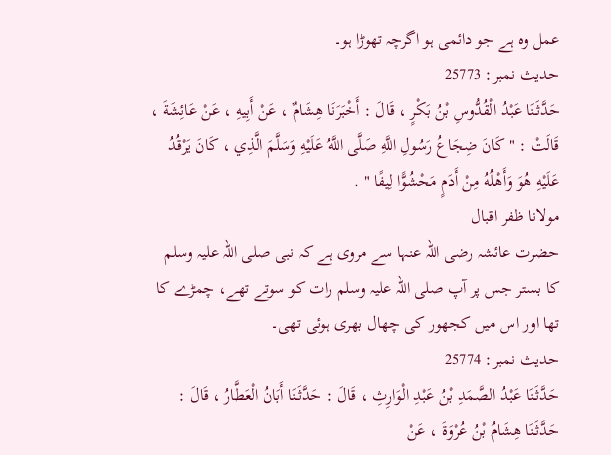عمل وہ ہے جو دائمی ہو اگرچہ تھوڑا ہو۔
حدیث نمبر: 25773
حَدَّثَنَا عَبْدُ الْقُدُّوسِ بْنُ بَكْرٍ ، قَالَ : أَخْبَرَنَا هِشَامٌ ، عَنْ أَبِيهِ ، عَنْ عَائِشَةَ ، قَالَتْ : " كَانَ ضِجَاعُ رَسُولِ اللَّهِ صَلَّى اللَّهُ عَلَيْهِ وَسَلَّمَ الَّذِي ، كَانَ يَرْقُدُ عَلَيْهِ هُوَ وَأَهْلُهُ مِنْ أَدَمٍ مَحْشُوًّا لِيفًا " .
مولانا ظفر اقبال
حضرت عائشہ رضی اللہ عنہا سے مروی ہے کہ نبی صلی اللہ علیہ وسلم کا بستر جس پر آپ صلی اللہ علیہ وسلم رات کو سوتے تھے، چمڑے کا تھا اور اس میں کجھور کی چھال بھری ہوئی تھی۔
حدیث نمبر: 25774
حَدَّثَنَا عَبْدُ الصَّمَدِ بْنُ عَبْدِ الْوَارِثِ ، قَالَ : حَدَّثَنَا أَبَانُ الْعَطَّارُ ، قَالَ : حَدَّثَنَا هِشَامُ بْنُ عُرْوَةَ ، عَنْ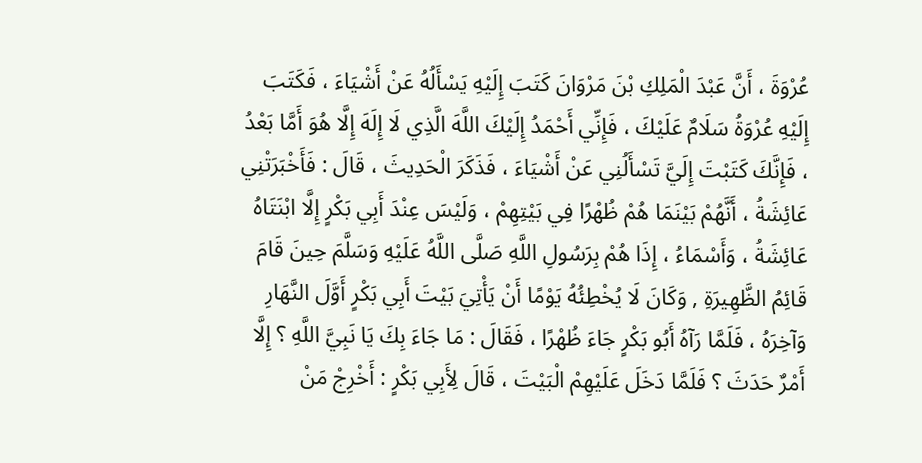عُرْوَةَ ، أَنَّ عَبْدَ الْمَلِكِ بْنَ مَرْوَانَ كَتَبَ إِلَيْهِ يَسْأَلُهُ عَنْ أَشْيَاءَ ، فَكَتَبَ إِلَيْهِ عُرْوَةُ سَلَامٌ عَلَيْكَ ، فَإِنِّي أَحْمَدُ إِلَيْكَ اللَّهَ الَّذِي لَا إِلَهَ إِلَّا هُوَ أَمَّا بَعْدُ ، فَإِنَّكَ كَتَبْتَ إِلَيَّ تَسْأَلُنِي عَنْ أَشْيَاءَ ، فَذَكَرَ الْحَدِيثَ ، قَالَ : فَأَخْبَرَتْنِي عَائِشَةُ ، أَنَّهُمْ بَيْنَمَا هُمْ ظُهْرًا فِي بَيْتِهِمْ ، وَلَيْسَ عِنْدَ أَبِي بَكْرٍ إِلَّا ابْنَتَاهُ عَائِشَةُ ، وَأَسْمَاءُ ، إِذَا هُمْ بِرَسُولِ اللَّهِ صَلَّى اللَّهُ عَلَيْهِ وَسَلَّمَ حِينَ قَامَ قَائِمُ الظَّهِيرَةِ , وَكَانَ لَا يُخْطِئُهُ يَوْمًا أَنْ يَأْتِيَ بَيْتَ أَبِي بَكْرٍ أَوَّلَ النَّهَارِ وَآخِرَهُ ، فَلَمَّا رَآهُ أَبُو بَكْرٍ جَاءَ ظُهْرًا ، فَقَالَ : مَا جَاءَ بِكَ يَا نَبِيَّ اللَّهِ ؟ إِلَّا أَمْرٌ حَدَثَ ؟ فَلَمَّا دَخَلَ عَلَيْهِمْ الْبَيْتَ ، قَالَ لِأَبِي بَكْرٍ : أَخْرِجْ مَنْ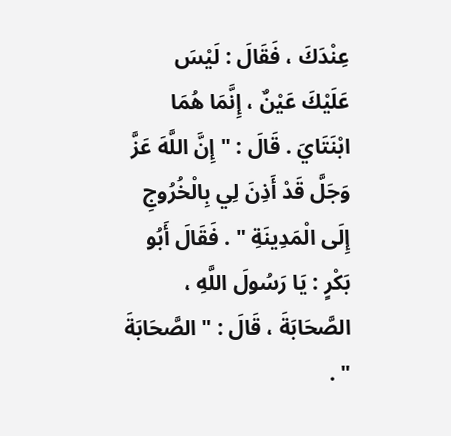عِنْدَكَ ، فَقَالَ : لَيْسَ عَلَيْكَ عَيْنٌ ، إِنَّمَا هُمَا ابْنَتَايَ . قَالَ : " إِنَّ اللَّهَ عَزَّ وَجَلَّ قَدْ أَذِنَ لِي بِالْخُرُوجِ إِلَى الْمَدِينَةِ " . فَقَالَ أَبُو بَكْرٍ : يَا رَسُولَ اللَّهِ ، الصَّحَابَةَ ، قَالَ : " الصَّحَابَةَ " .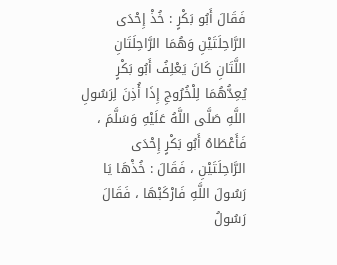فَقَالَ أَبُو بَكْرٍ : خُذْ إِحْدَى الرَّاحِلَتَيْنِ وَهُمَا الرَّاحِلَتَانِ اللَّتَانِ كَانَ يَعْلِفُ أَبُو بَكْرٍ يُعِدُّهُمَا لِلْخُرُوجِ إِذَا أُذِنَ لِرَسُولِ اللَّهِ صَلَّى اللَّهُ عَلَيْهِ وَسَلَّمَ ، فَأَعْطَاهُ أَبُو بَكْرٍ إِحْدَى الرَّاحِلَتَيْنِ ، فَقَالَ : خُذْهَا يَا رَسُولَ اللَّهِ فَارْكَبْهَا ، فَقَالَ رَسُولُ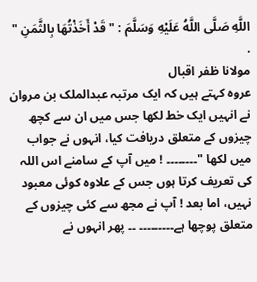اللَّهِ صَلَّى اللَّهُ عَلَيْهِ وَسَلَّمَ : " قَدْ أَخَذْتُهَا بِالثَّمَنِ " .
مولانا ظفر اقبال
عروہ کہتے ہیں کہ ایک مرتبہ عبدالملک بن مروان نے انہیں ایک خط لکھا جس میں ان سے کچھ چیزوں کے متعلق دریافت کیا، انہوں نے جواب میں لکھا "۔۔۔۔۔۔۔۔ ! میں آپ کے سامنے اس اللہ کی تعریف کرتا ہوں جس کے علاوہ کوئی معبود نہیں، اما بعد ! آپ نے مجھ سے کئی چیزوں کے متعلق پوچھا ہے۔۔۔۔۔۔۔۔۔ ۔۔ پھر انہوں نے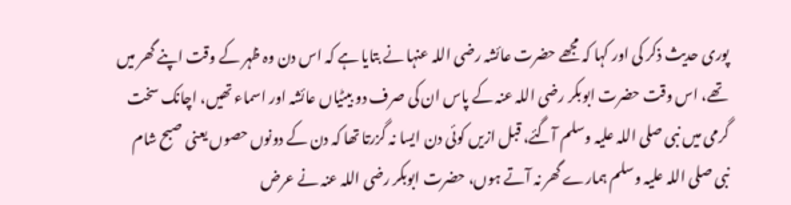پوری حدیث ذکر کی اور کہا کہ مجھے حضرت عائشہ رضی اللہ عنہا نے بتایا ہے کہ اس دن وہ ظہر کے وقت اپنے گھر میں تھے، اس وقت حضرت ابوبکر رضی اللہ عنہ کے پاس ان کی صرف دو بیٹیاں عائشہ اور اسماء تھیں، اچانک سخت گرمی میں نبی صلی اللہ علیہ وسلم آگئے، قبل ازیں کوئی دن ایسا نہ گزرتا تھا کہ دن کے دونوں حصوں یعنی صبح شام نبی صلی اللہ علیہ وسلم ہمارے گھر نہ آتے ہوں، حضرت ابوبکر رضی اللہ عنہ نے عرض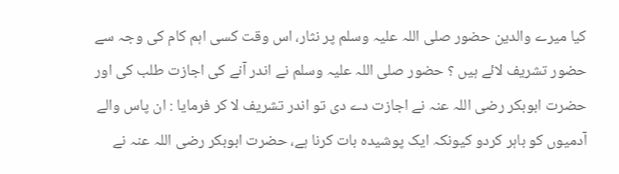کیا میرے والدین حضور صلی اللہ علیہ وسلم پر نثار، اس وقت کسی اہم کام کی وجہ سے حضور تشریف لائے ہیں ؟ حضور صلی اللہ علیہ وسلم نے اندر آنے کی اجازت طلب کی اور حضرت ابوبکر رضی اللہ عنہ نے اجازت دے دی تو اندر تشریف لا کر فرمایا : ان پاس والے آدمیوں کو باہر کردو کیونکہ ایک پوشیدہ بات کرنا ہے، حضرت ابوبکر رضی اللہ عنہ نے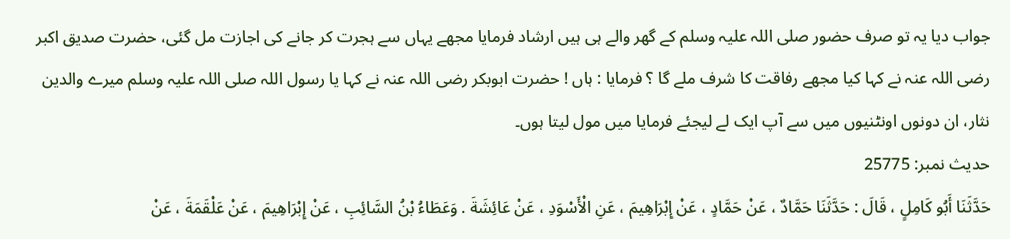جواب دیا یہ تو صرف حضور صلی اللہ علیہ وسلم کے گھر والے ہی ہیں ارشاد فرمایا مجھے یہاں سے ہجرت کر جانے کی اجازت مل گئی، حضرت صدیق اکبر رضی اللہ عنہ نے کہا کیا مجھے رفاقت کا شرف ملے گا ؟ فرمایا : ہاں ! حضرت ابوبکر رضی اللہ عنہ نے کہا یا رسول اللہ صلی اللہ علیہ وسلم میرے والدین نثار، ان دونوں اونٹنیوں میں سے آپ ایک لے لیجئے فرمایا میں مول لیتا ہوں۔
حدیث نمبر: 25775
حَدَّثَنَا أَبُو كَامِلٍ ، قَالَ : حَدَّثَنَا حَمَّادٌ ، عَنْ حَمَّادٍ ، عَنْ إِبْرَاهِيمَ ، عَنِ الْأَسْوَدِ ، عَنْ عَائِشَةَ . وَعَطَاءُ بْنُ السَّائِبِ ، عَنْ إِبْرَاهِيمَ ، عَنْ عَلْقَمَةَ ، عَنْ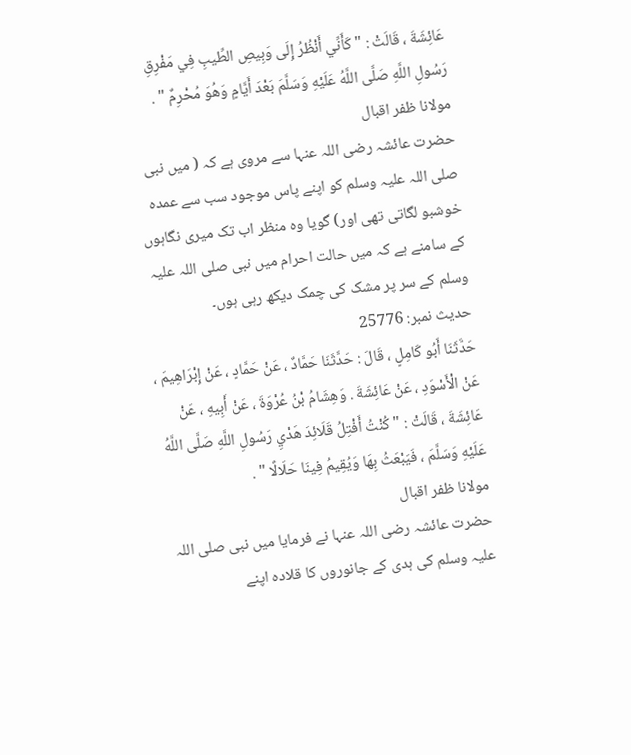عَائِشَةَ ، قَالَتْ : " كَأَنِّي أَنْظُرُ إِلَى وَبِيصِ الطِّيبِ فِي مَفْرِقِ رَسُولِ اللَّهِ صَلَّى اللَّهُ عَلَيْهِ وَسَلَّمَ بَعْدَ أَيَّامٍ وَهُوَ مُحْرِمٌ " .
مولانا ظفر اقبال
حضرت عائشہ رضی اللہ عنہا سے مروی ہے کہ ( میں نبی صلی اللہ علیہ وسلم کو اپنے پاس موجود سب سے عمدہ خوشبو لگاتی تھی اور) گویا وہ منظر اب تک میری نگاہوں کے سامنے ہے کہ میں حالت احرام میں نبی صلی اللہ علیہ وسلم کے سر پر مشک کی چمک دیکھ رہی ہوں۔
حدیث نمبر: 25776
حَدَّثَنَا أَبُو كَامِلٍ ، قَالَ : حَدَّثَنَا حَمَّادٌ ، عَنْ حَمَّادٍ ، عَنْ إِبْرَاهِيمَ ، عَنْ الْأَسْوَدِ ، عَنْ عَائِشَةَ . وَهِشَامُ بْنُ عُرْوَةَ ، عَنْ أَبِيهِ ، عَنْ عَائِشَةَ ، قَالَتْ : " كُنْتُ أَفْتِلُ قَلَائِدَ هَدْيِ رَسُولِ اللَّهِ صَلَّى اللَّهُ عَلَيْهِ وَسَلَّمَ ، فَيَبْعَثُ بِهَا وَيُقِيمُ فِينَا حَلَالًا " .
مولانا ظفر اقبال
حضرت عائشہ رضی اللہ عنہا نے فرمایا میں نبی صلی اللہ علیہ وسلم کی ہدی کے جانوروں کا قلادہ اپنے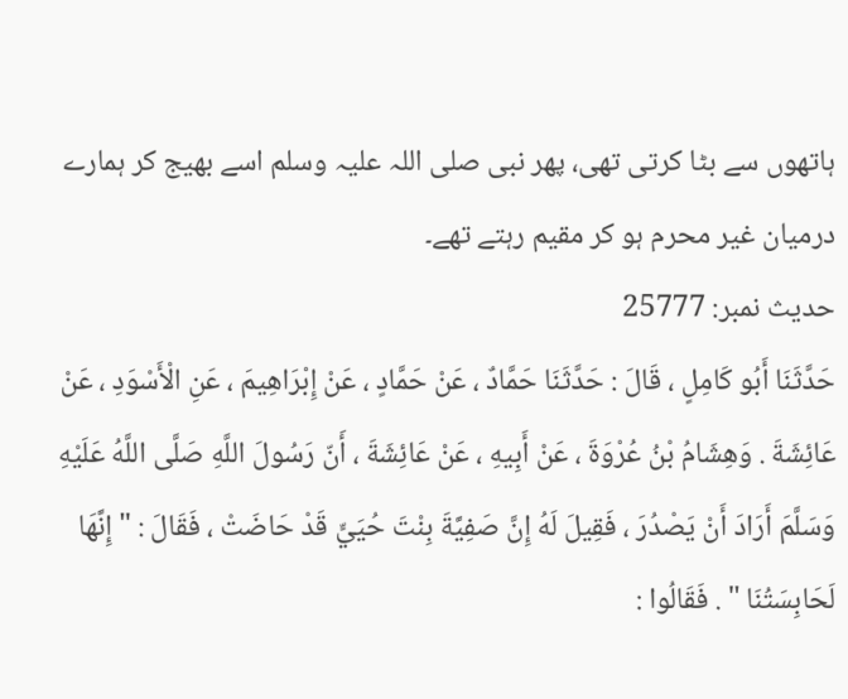ہاتھوں سے بٹا کرتی تھی، پھر نبی صلی اللہ علیہ وسلم اسے بھیج کر ہمارے درمیان غیر محرم ہو کر مقیم رہتے تھے۔
حدیث نمبر: 25777
حَدَّثَنَا أَبُو كَامِلٍ ، قَالَ : حَدَّثَنَا حَمَّادٌ ، عَنْ حَمَّادٍ ، عَنْ إِبْرَاهِيمَ ، عَنِ الْأَسْوَدِ ، عَنْ عَائِشَةَ . وَهِشَامُ بْنُ عُرْوَةَ ، عَنْ أَبِيهِ ، عَنْ عَائِشَةَ ، أَنّ رَسُولَ اللَّهِ صَلَّى اللَّهُ عَلَيْهِ وَسَلَّمَ أَرَادَ أَنْ يَصْدُرَ ، فَقِيلَ لَهُ إِنَّ صَفِيَّةَ بِنْتَ حُيَيٍّ قَدْ حَاضَتْ ، فَقَالَ : " إِنَّهَا لَحَابِسَتُنَا " . فَقَالُوا :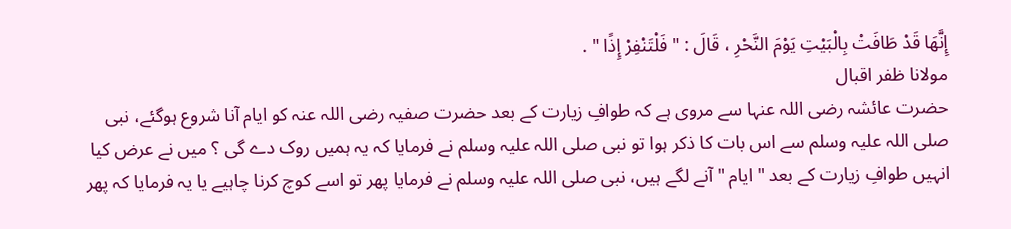إِنَّهَا قَدْ طَافَتْ بِالْبَيْتِ يَوْمَ النَّحْرِ ، قَالَ : " فَلْتَنْفِرْ إِذًا " .
مولانا ظفر اقبال
حضرت عائشہ رضی اللہ عنہا سے مروی ہے کہ طوافِ زیارت کے بعد حضرت صفیہ رضی اللہ عنہ کو ایام آنا شروع ہوگئے، نبی صلی اللہ علیہ وسلم سے اس بات کا ذکر ہوا تو نبی صلی اللہ علیہ وسلم نے فرمایا کہ یہ ہمیں روک دے گی ؟ میں نے عرض کیا انہیں طوافِ زیارت کے بعد " ایام " آنے لگے ہیں، نبی صلی اللہ علیہ وسلم نے فرمایا پھر تو اسے کوچ کرنا چاہیے یا یہ فرمایا کہ پھر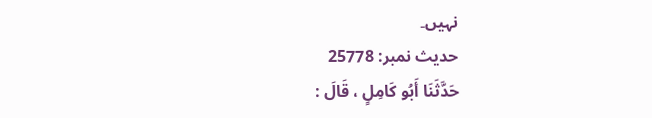نہیں۔
حدیث نمبر: 25778
حَدَّثَنَا أَبُو كَامِلٍ ، قَالَ :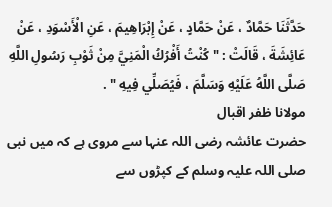حَدَّثَنَا حَمَّادٌ ، عَنْ حَمَّادٍ ، عَنْ إِبْرَاهِيمَ ، عَنِ الْأَسْوَدِ ، عَنْ عَائِشَةَ ، قَالَتْ : " كُنْتُ أَفْرُكُ الْمَنِيَّ مِنْ ثَوْبِ رَسُولِ اللَّهِ صَلَّى اللَّهُ عَلَيْهِ وَسَلَّمَ ، فَيُصَلِّي فِيهِ " .
مولانا ظفر اقبال
حضرت عائشہ رضی اللہ عنہا سے مروی ہے کہ میں نبی صلی اللہ علیہ وسلم کے کپڑوں سے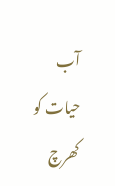آب حیات کو کھرچ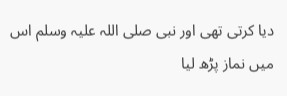دیا کرتی تھی اور نبی صلی اللہ علیہ وسلم اس میں نماز پڑھ لیا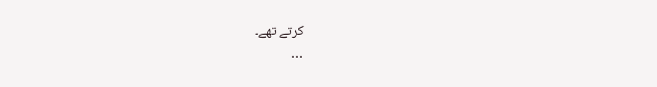کرتے تھے۔
…